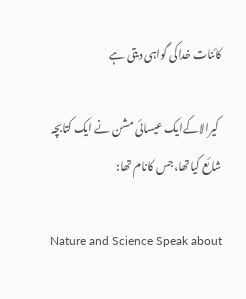کائنات خداکی گواہی دیتی ہے

 کیرالاکےایک عیسائی مشن نے ایک کتابچہ شائع کیاتھا،جس کانام تھا:

Nature and Science Speak about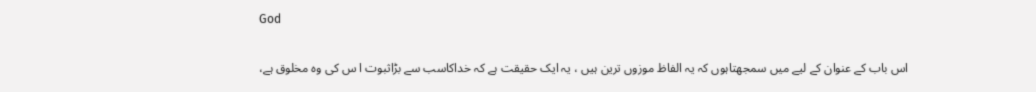God

 اس باب کے عنوان کے لیے میں سمجھتاہوں کہ یہ الفاظ موزوں ترین ہیں ، یہ ایک حقیقت ہے کہ خداکاسب سے بڑاثبوت ا س کی وہ مخلوق ہے،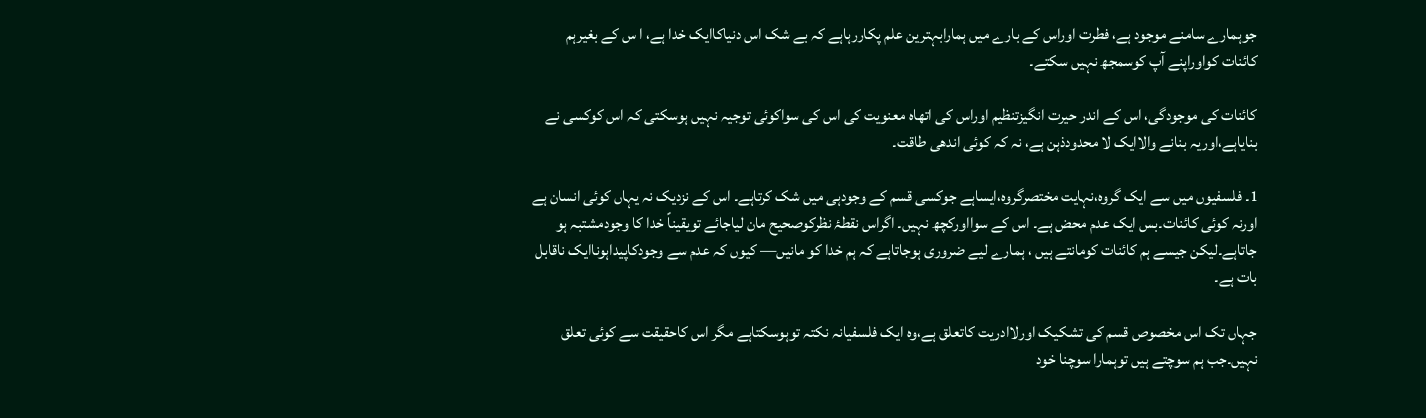جوہمارے سامنے موجود ہے، فطرت اوراس کے بارے میں ہمارابہترین علم پکاررہاہے کہ بے شک اس دنیاکاایک خدا ہے، ا س کے بغیرہم کائنات کواوراپنے آپ کوسمجھ نہیں سکتے۔

کائنات کی موجودگی، اس کے اندر حیرت انگیزتنظیم اوراس کی اتھاہ معنویت کی اس کی سواکوئی توجیہ نہیں ہوسکتی کہ اس کوکسی نے بنایاہے،اوریہ بنانے والاایک لا محدودذہن ہے، نہ کہ کوئی اندھی طاقت۔

1۔ فلسفیوں میں سے ایک گروہ،نہایت مختصرگروہ،ایساہے جوکسی قسم کے وجودہی میں شک کرتاہے۔ اس کے نزدیک نہ یہاں کوئی انسان ہے اورنہ کوئی کائنات۔بس ایک عدم محض ہے۔ اس کے سوااورکچھ نہیں۔ اگراس نقطۂ نظرکوصحیح مان لیاجائے تویقیناً خدا کا وجودمشتبہ ہو جاتاہے۔لیکن جیسے ہم کائنات کومانتے ہیں ، ہمارے لیے ضروری ہوجاتاہے کہ ہم خدا کو مانیں— کیوں کہ عدم سے وجودکاپیداہوناایک ناقابل بات ہے۔

جہاں تک اس مخصوص قسم کی تشکیک اورلاادریت کاتعلق ہے،وہ ایک فلسفیانہ نکتہ توہوسکتاہے مگر اس کاحقیقت سے کوئی تعلق نہیں۔جب ہم سوچتے ہیں توہمارا سوچنا خود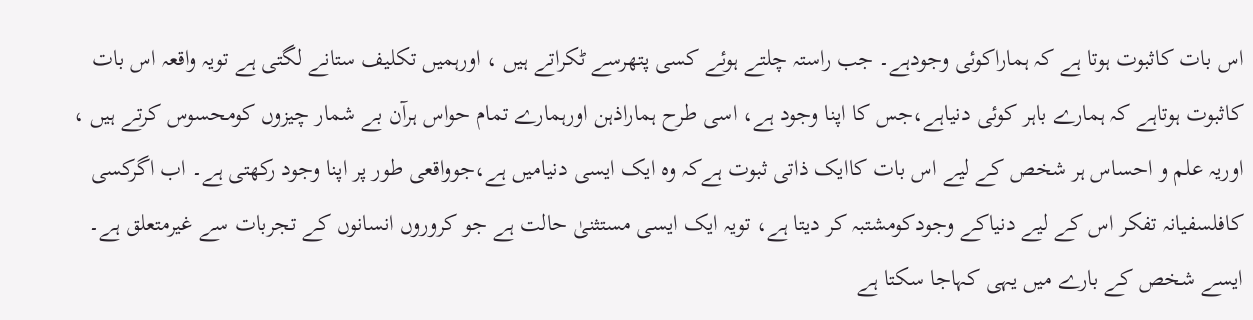اس بات کاثبوت ہوتا ہے کہ ہماراکوئی وجودہے۔ جب راستہ چلتے ہوئے کسی پتھرسے ٹکراتے ہیں ، اورہمیں تکلیف ستانے لگتی ہے تویہ واقعہ اس بات کاثبوت ہوتاہے کہ ہمارے باہر کوئی دنیاہے،جس کا اپنا وجود ہے، اسی طرح ہماراذہن اورہمارے تمام حواس ہرآن بے شمار چیزوں کومحسوس کرتے ہیں ، اوریہ علم و احساس ہر شخص کے لیے اس بات کاایک ذاتی ثبوت ہےکہ وہ ایک ایسی دنیامیں ہے،جوواقعی طور پر اپنا وجود رکھتی ہے۔ اب اگرکسی کافلسفیانہ تفکر اس کے لیے دنیاکے وجودکومشتبہ کر دیتا ہے، تویہ ایک ایسی مستثنیٰ حالت ہے جو کروروں انسانوں کے تجربات سے غیرمتعلق ہے۔ ایسے شخص کے بارے میں یہی کہاجا سکتا ہے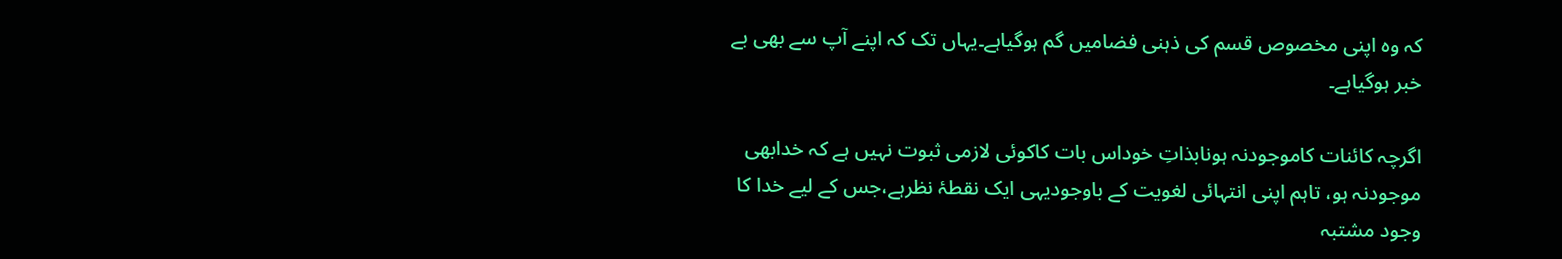کہ وہ اپنی مخصوص قسم کی ذہنی فضامیں گم ہوگیاہے۔یہاں تک کہ اپنے آپ سے بھی بے خبر ہوگیاہے۔

اگرچہ کائنات کاموجودنہ ہونابذاتِ خوداس بات کاکوئی لازمی ثبوت نہیں ہے کہ خدابھی موجودنہ ہو، تاہم اپنی انتہائی لغویت کے باوجودیہی ایک نقطۂ نظرہے،جس کے لیے خدا کا وجود مشتبہ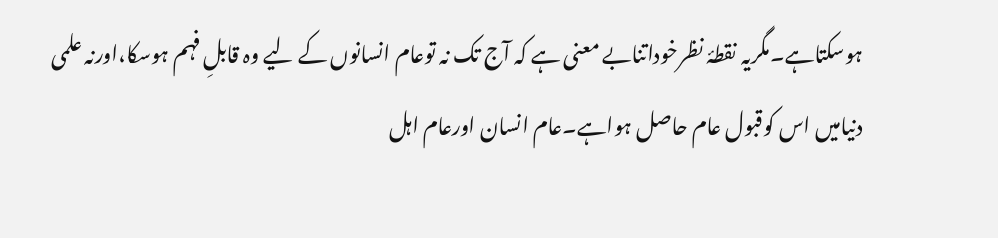ہوسکتاہے۔مگریہ نقطۂ نظرخوداتنابے معنی ہے کہ آج تک نہ توعام انسانوں کے لیے وہ قابلِ فہم ہوسکا،اورنہ علمی دنیامیں اس کوقبول عام حاصل ہواہے۔عام انسان اورعام اہل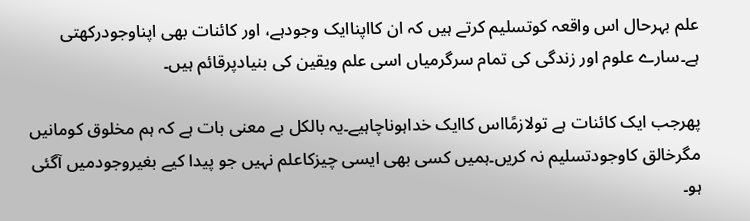علم بہرحال اس واقعہ کوتسلیم کرتے ہیں کہ ان کااپناایک وجودہے، اور کائنات بھی اپناوجودرکھتی ہے۔سارے علوم اور زندگی کی تمام سرگرمیاں اسی علم ویقین کی بنیادپرقائم ہیں۔

پھرجب ایک کائنات ہے تولازمًااس کاایک خداہوناچاہیے۔یہ بالکل بے معنی بات ہے کہ ہم مخلوق کومانیں مگرخالق کاوجودتسلیم نہ کریں۔ہمیں کسی بھی ایسی چیزکاعلم نہیں جو پیدا کیے بغیروجودمیں آگئی ہو۔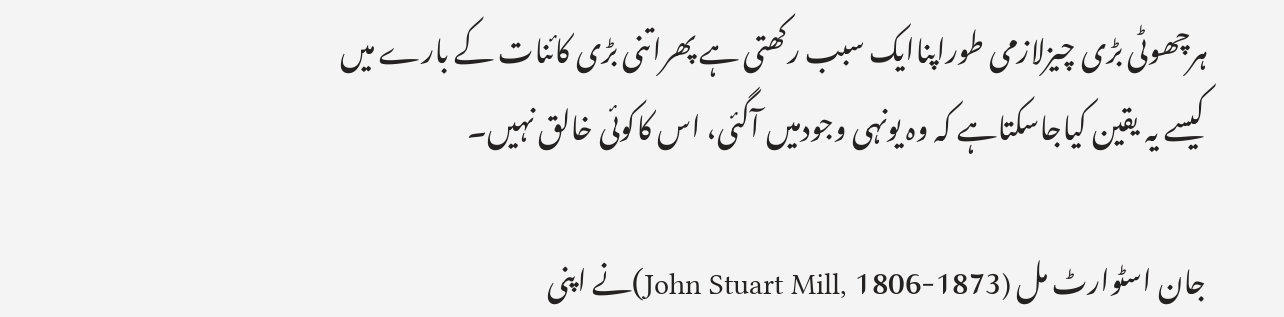ہرچھوٹی بڑی چیزلازمی طوراپناایک سبب رکھتی ہے پھراتنی بڑی کائنات کے بارے میں کیسے یہ یقین کیاجاسکتاہے کہ وہ یونہی وجودمیں آگئی، اس کاکوئی خالق نہیں۔

جان اسٹوارٹ مل (John Stuart Mill, 1806-1873)نے اپنی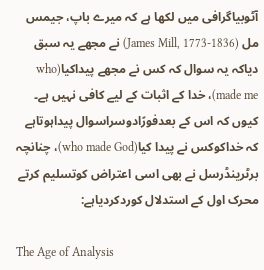آٹوبیاگرافی میں لکھا ہے کہ میرے باپ، جیمس مل (James Mill, 1773-1836) نے مجھے یہ سبق دیاکہ یہ سوال کہ کس نے مجھے پیداکیا(who made me)، خدا کے اثبات کے لیے کافی نہیں ہے۔ کیوں کہ اس کے بعدفورًادوسراسوال پیداہوتاہے کہ خداکوکس نے پیدا کیا(who made God)، چنانچہ برٹرینڈرسل نے بھی اسی اعتراض کوتسلیم کرتے محرک اول کے استدلال کوردکردیاہے:

The Age of Analysis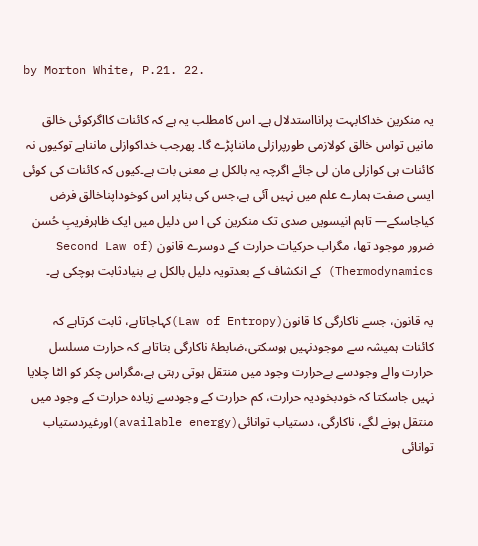by Morton White, P.21. 22.

یہ منکرین خداکابہت پرانااستدلال ہے۔ اس کامطلب یہ ہے کہ کائنات کااگرکوئی خالق مانیں تواس خالق کولازمی طورپرازلی مانناپڑے گا۔ پھرجب خداکوازلی مانناہے توکیوں نہ کائنات ہی کوازلی مان لی جائے اگرچہ یہ بالکل بے معنی بات ہے۔کیوں کہ کائنات کی کوئی ایسی صفت ہمارے علم میں نہیں آئی ہے،جس کی بناپر اس کوخوداپناخالق فرض کیاجاسکے— تاہم انیسویں صدی تک منکرین کی ا س دلیل میں ایک ظاہرفریبِ حُسن ضرور موجود تھا، مگراب حرکیات حرارت کے دوسرے قانون (Second Law of Thermodynamics) کے انکشاف کے بعدتویہ دلیل بالکل بے بنیادثابت ہوچکی ہے۔

یہ قانون، جسے ناکارگی کا قانون(Law of Entropy)کہاجاتاہے، ثابت کرتاہے کہ کائنات ہمیشہ سے موجودنہیں ہوسکتی،ضابطۂ ناکارگی بتاتاہے کہ حرارت مسلسل حرارت والے وجودسے بےحرارت وجود میں منتقل ہوتی رہتی ہے،مگراس چکر کو الٹا چلایا نہیں جاسکتا کہ خودبخودیہ حرارت، کم حرارت کے وجودسے زیادہ حرارت کے وجود میں منتقل ہونے لگے، ناکارگی، دستیاب توانائی(available energy)اورغیردستیاب توانائی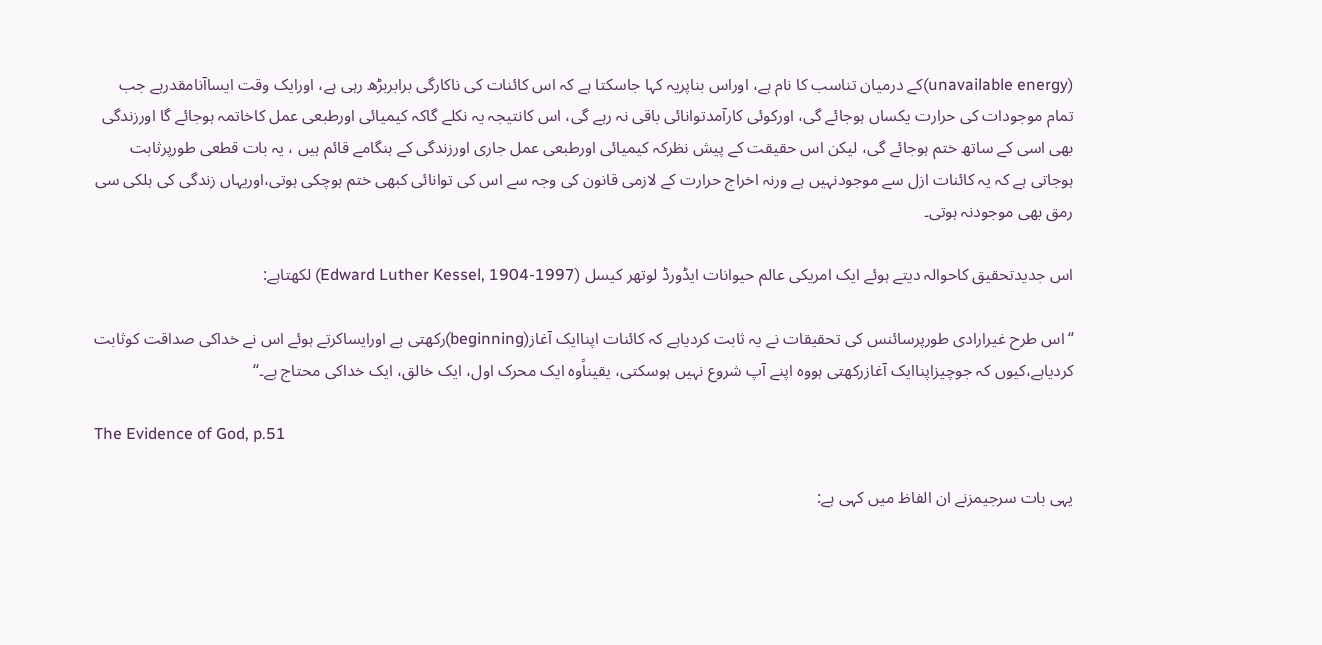(unavailable energy)کے درمیان تناسب کا نام ہے، اوراس بناپریہ کہا جاسکتا ہے کہ اس کائنات کی ناکارگی برابربڑھ رہی ہے، اورایک وقت ایساآنامقدرہے جب تمام موجودات کی حرارت یکساں ہوجائے گی، اورکوئی کارآمدتوانائی باقی نہ رہے گی، اس کانتیجہ یہ نکلے گاکہ کیمیائی اورطبعی عمل کاخاتمہ ہوجائے گا اورزندگی بھی اسی کے ساتھ ختم ہوجائے گی، لیکن اس حقیقت کے پیش نظرکہ کیمیائی اورطبعی عمل جاری اورزندگی کے ہنگامے قائم ہیں ، یہ بات قطعی طورپرثابت ہوجاتی ہے کہ یہ کائنات ازل سے موجودنہیں ہے ورنہ اخراج حرارت کے لازمی قانون کی وجہ سے اس کی توانائی کبھی ختم ہوچکی ہوتی،اوریہاں زندگی کی ہلکی سی رمق بھی موجودنہ ہوتی۔

اس جدیدتحقیق کاحوالہ دیتے ہوئے ایک امریکی عالم حیوانات ایڈورڈ لوتھر كيسل (Edward Luther Kessel, 1904-1997) لکھتاہے:

“اس طرح غیرارادی طورپرسائنس کی تحقیقات نے یہ ثابت کردیاہے کہ کائنات اپناایک آغاز(beginning)رکھتی ہے اورایساکرتے ہوئے اس نے خداکی صداقت کوثابت کردیاہے،کیوں کہ جوچیزاپناایک آغازرکھتی ہووہ اپنے آپ شروع نہیں ہوسکتی، یقیناًوہ ایک محرک اول، ایک خالق، ایک خداکی محتاج ہے۔‘‘

The Evidence of God, p.51

یہی بات سرجیمزنے ان الفاظ میں کہی ہے: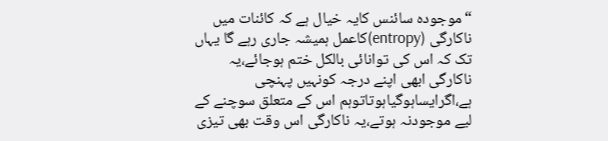“موجودہ سائنس کایہ خیال ہے کہ کائنات میں ناکارگی (entropy)کاعمل ہمیشہ جاری رہے گا یہاں تک کہ اس کی توانائی بالکل ختم ہوجائے،یہ ناکارگی ابھی اپنے درجہ کونہیں پہنچی ہے،اگرایساہوگیاہوتاتوہم اس کے متعلق سوچنے کے لیے موجودنہ ہوتے،یہ ناکارگی اس وقت بھی تیزی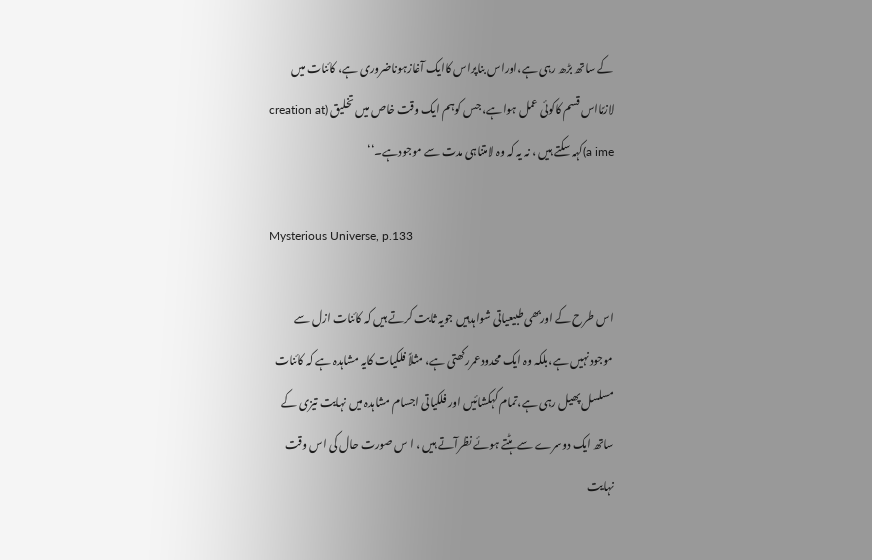کے ساتھ بڑھ رہی ہے،اوراس بناپراس کاایک آغازہوناضروری ہے، کائنات میں لازمًااس قسم کاکوئی عمل ہواہے، جس کوہم ایک وقت خاص میں تخلیق (creation at a ime)کہہ سکتے ہیں ، نہ یہ کہ وہ لامتناہی مدت سے موجودہے۔‘‘

Mysterious Universe, p.133

اس طرح کے اوربھی طبیعیاتی شواہدہیں جویہ ثابت کرتے ہیں کہ کائنات ازل سے موجودنہیں ہے،بلکہ وہ ایک محدودعمررکھتی ہے، مثلاً فلکیات کایہ مشاہدہ ہے کہ کائنات مسلسل پھیل رہی ہے،تمام کہکشائیں اور فلکیاتی اجسام مشاہدہ میں نہایت تیزی کے ساتھ ایک دوسرے سے ہٹتے ہوئے نظرآتے ہیں ، ا س صورت حال کی اس وقت نہایت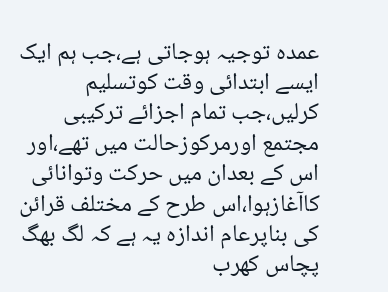عمدہ توجیہ ہوجاتی ہے،جب ہم ایک ایسے ابتدائی وقت کوتسلیم کرلیں،جب تمام اجزائے ترکیبی مجتمع اورمرکوزحالت میں تھے،اور اس کے بعدان میں حرکت وتوانائی کاآغازہوا،اس طرح کے مختلف قرائن کی بناپرعام اندازہ یہ ہے کہ لگ بھگ پچاس کھرب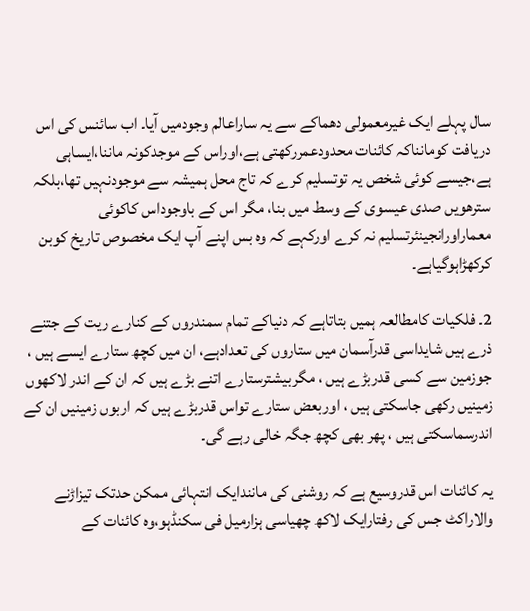سال پہلے ایک غیرمعمولی دھماکے سے یہ ساراعالم وجودمیں آیا۔ اب سائنس کی اس دریافت کومانناکہ کائنات محدودعمررکھتی ہے،اوراس کے موجدکونہ ماننا،ایساہی ہے،جیسے کوئی شخص یہ توتسلیم کرے کہ تاج محل ہمیشہ سے موجودنہیں تھا،بلکہ سترھویں صدی عیسوی کے وسط میں بنا، مگر اس کے باوجوداس کاکوئی معماراورانجینئرتسلیم نہ کرے اورکہے کہ وہ بس اپنے آپ ایک مخصوص تاریخ کوبن کرکھڑاہوگیاہے۔

2۔ فلکیات کامطالعہ ہمیں بتاتاہے کہ دنیاکے تمام سمندروں کے کنارے ریت کے جتنے ذرے ہیں شایداسی قدرآسمان میں ستاروں کی تعدادہے، ان میں کچھ ستارے ایسے ہیں ، جوزمین سے کسی قدربڑے ہیں ، مگربیشترستارے اتنے بڑے ہیں کہ ان کے اندر لاکھوں زمینیں رکھی جاسکتی ہیں ، اوربعض ستارے تواس قدربڑے ہیں کہ اربوں زمینیں ان کے اندرسماسکتی ہیں ، پھر بھی کچھ جگہ خالی رہے گی۔

یہ کائنات اس قدروسیع ہے کہ روشنی کی مانندایک انتہائی ممکن حدتک تیزاڑنے والاراکٹ جس کی رفتارایک لاکھ چھیاسی ہزارمیل فی سکنڈہو،وہ کائنات کے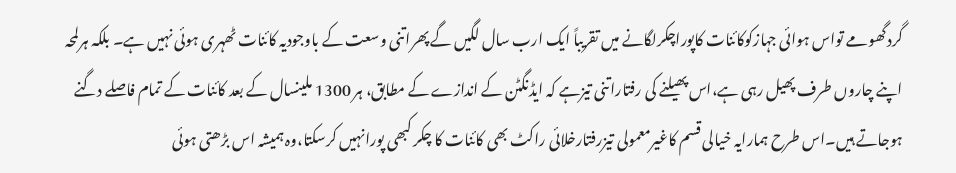گردگھومے تواس ہوائی جہازکوکائنات کاپوراچکرلگانے میں تقریباً ایک ارب سال لگیں گے پھراتنی وسعت کے باوجودیہ کائنات ٹھہری ہوئی نہیں ہے۔ بلکہ ہرلمحہ اپنے چاروں طرف پھیل رہی ہے،اس پھیلنے کی رفتاراتنی تیزہے کہ ایڈنگٹن کے اندازے کے مطابق، ہر 1300 ملینسال کے بعد کائنات کے تمام فاصلے دگنے ہوجاتے ہیں۔اس طرح ہمارایہ خیالی قسم کاغیرمعمولی تیزرفتارخلائی راکٹ بھی کائنات کا چکر کبھی پورانہیں کرسکتا،وہ ہمیشہ اس بڑھتی ہوئی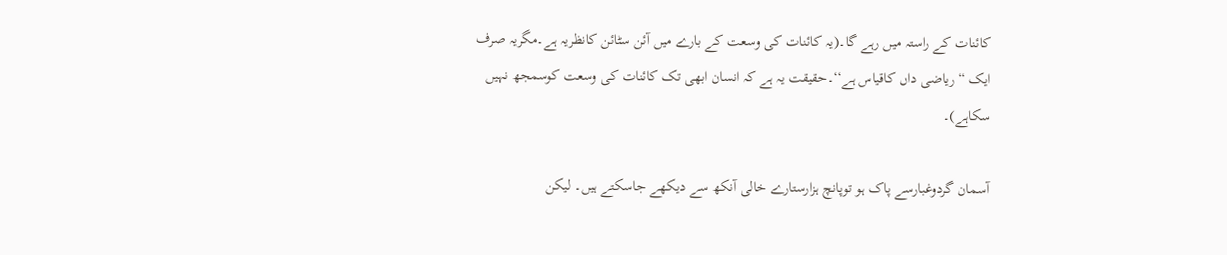کائنات کے راستہ میں رہے گا۔(یہ کائنات کی وسعت کے بارے میں آئن سٹائن کانظریہ ہے۔مگریہ صرف ایک “ریاضی داں کاقیاس ہے‘‘۔حقیقت یہ ہے کہ انسان ابھی تک کائنات کی وسعت کوسمجھ نہیں سکاہے)۔

آسمان گردوغبارسے پاک ہو توپانچ ہزارستارے خالی آنکھ سے دیکھے جاسکتے ہیں۔ لیکن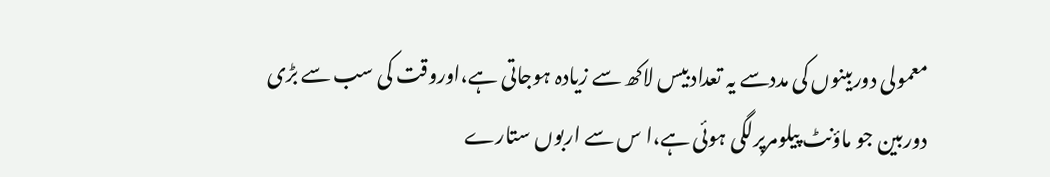معمولی دوربینوں کی مددسے یہ تعدادبیس لاکھ سے زیادہ ہوجاتی ہے،اوروقت کی سب سے بڑی دوربین جو ماؤنٹ پیلومرپرلگی ہوئی ہے،ا س سے اربوں ستارے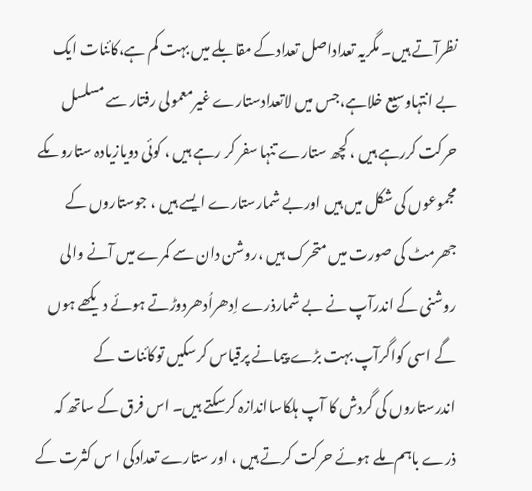نظرآتے ہیں۔ مگریہ تعداداصل تعدادکے مقابلے میں بہت کم ہے،کائنات ایک بے انتہاوسیع خلاہے،جس میں لاتعدادستارے غیرمعمولی رفتار سے مسلسل حرکت کررہے ہیں ، کچھ ستارے تنہا سفر کر رہے ہیں ، کوئی دویازیادہ ستاروںکے مجموعوں کی شکل میں ہیں اوربے شمارستارے ایسے ہیں ، جوستاروں کے جھرمٹ کی صورت میں متحرک ہیں ،روشن دان سے کمرے میں آنے والی روشنی کے اندرآپ نے بے شمارذرے اِدھراُدھردوڑتے ہوئے دیکھے ہوں گے اسی کواگرآپ بہت بڑے پیمانے پرقیاس کرسکیں توکائنات کے اندرستاروں کی گردش کا آپ ہلکاسااندازہ کرسکتے ہیں۔ اس فرق کے ساتھ کہ ذرے باہم ملے ہوئے حرکت کرتے ہیں ، اور ستارے تعدادکی ا س کثرت کے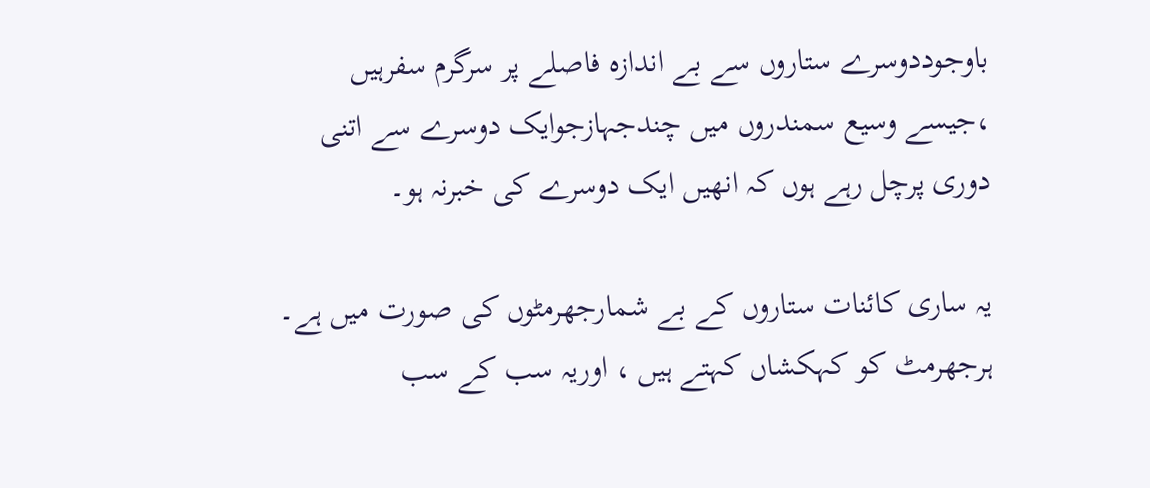باوجوددوسرے ستاروں سے بے اندازہ فاصلے پر سرگرم سفرہیں ،جیسے وسیع سمندروں میں چندجہازجوایک دوسرے سے اتنی دوری پرچل رہے ہوں کہ انھیں ایک دوسرے کی خبرنہ ہو۔

یہ ساری کائنات ستاروں کے بے شمارجھرمٹوں کی صورت میں ہے۔ ہرجھرمٹ کو کہکشاں کہتے ہیں ، اوریہ سب کے سب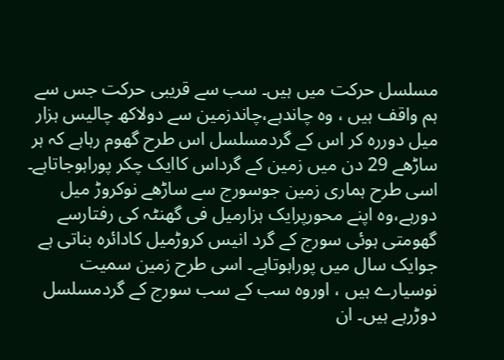مسلسل حرکت میں ہیں۔ سب سے قریبی حرکت جس سے ہم واقف ہیں ، وہ چاندہے،چاندزمین سے دولاکھ چالیس ہزار میل دوررہ کر اس کے گردمسلسل اس طرح گھوم رہاہے کہ ہر ساڑھے 29 دن میں زمین کے گرداس کاایک چکر پوراہوجاتاہے۔ اسی طرح ہماری زمین جوسورج سے ساڑھے نوکروڑ میل دورہے،وہ اپنے محورپرایک ہزارمیل فی گھنٹہ کی رفتارسے گھومتی ہوئی سورج کے گرد انیس کروڑمیل کادائرہ بناتی ہے جوایک سال میں پوراہوتاہے۔ اسی طرح زمین سمیت نوسیارے ہیں ، اوروہ سب کے سب سورج کے گردمسلسل دوڑرہے ہیں۔ ان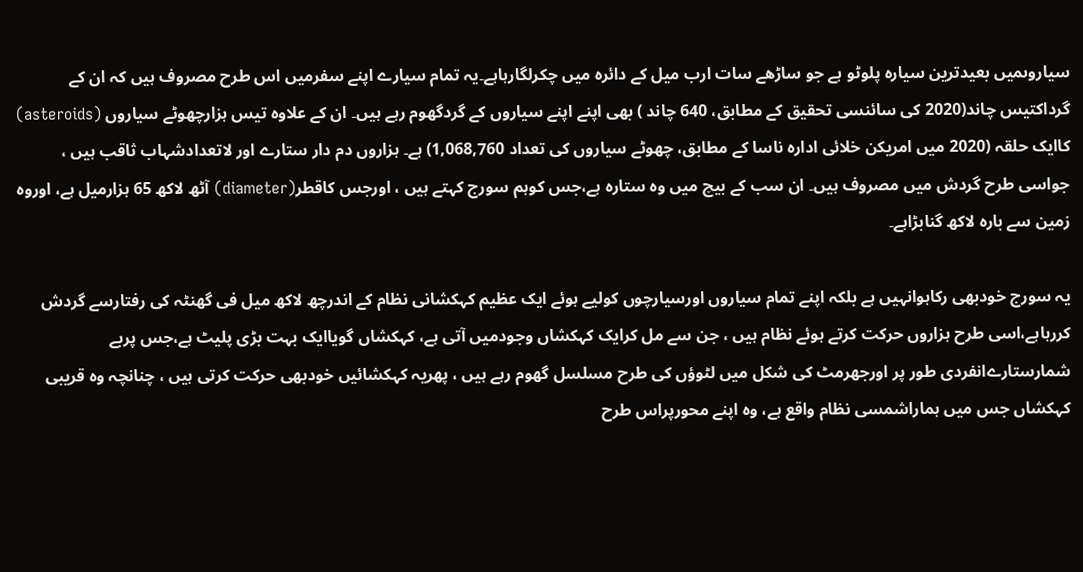سیاروںمیں بعیدترین سیارہ پلوٹو ہے جو ساڑھے سات ارب میل کے دائرہ میں چکرلگارہاہے۔یہ تمام سیارے اپنے سفرمیں اس طرح مصروف ہیں کہ ان کے گرداکتیس چاند(2020 کی سائنسی تحقیق کے مطابق، 640 چاند ) بھی اپنے اپنے سیاروں کے گردگھوم رہے ہیں۔ ان کے علاوہ تیس ہزارچھوٹے سیاروں (asteroids) کاایک حلقہ (2020 میں امریکن خلائی ادارہ ناسا کے مطابق، چھوٹے سیاروں کی تعداد 1,068,760) ہے۔ ہزاروں دم دار ستارے اور لاتعدادشہاب ثاقب ہیں ، جواسی طرح گردش میں مصروف ہیں۔ ان سب کے بیچ میں وہ ستارہ ہے،جس کوہم سورج کہتے ہیں ، اورجس کاقطر(diameter) آٹھ لاکھ 65 ہزارمیل ہے، اوروہ زمین سے بارہ لاکھ گنابڑاہے۔

یہ سورج خودبھی رکاہوانہیں ہے بلکہ اپنے تمام سیاروں اورسیارچوں کولیے ہوئے ایک عظیم کہکشانی نظام کے اندرچھ لاکھ میل فی گھنٹہ کی رفتارسے گردش کررہاہے،اسی طرح ہزاروں حرکت کرتے ہوئے نظام ہیں ، جن سے مل کرایک کہکشاں وجودمیں آتی ہے، کہکشاں گویاایک بہت بڑی پلیٹ ہے،جس پربے شمارستارےانفردی طور پر اورجھرمٹ کی شکل میں لٹوؤں کی طرح مسلسل گھوم رہے ہیں ، پھریہ کہکشائیں خودبھی حرکت کرتی ہیں ، چنانچہ وہ قریبی کہکشاں جس میں ہماراشمسی نظام واقع ہے، وہ اپنے محورپراس طرح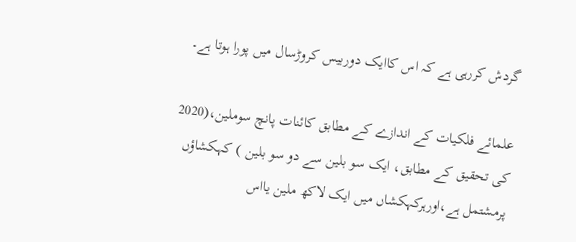گردش کررہی ہے کہ اس کاایک دوربیس کروڑسال میں پورا ہوتا ہے۔

علمائے فلکیات کے اندازے کے مطابق کائنات پانچ سوملین،(2020 کی تحقیق کے مطابق، ایک سو بلین سے دو سو بلین ) کہکشاؤں پرمشتمل ہے،اورہرکہکشاں میں ایک لاکھ ملین یااس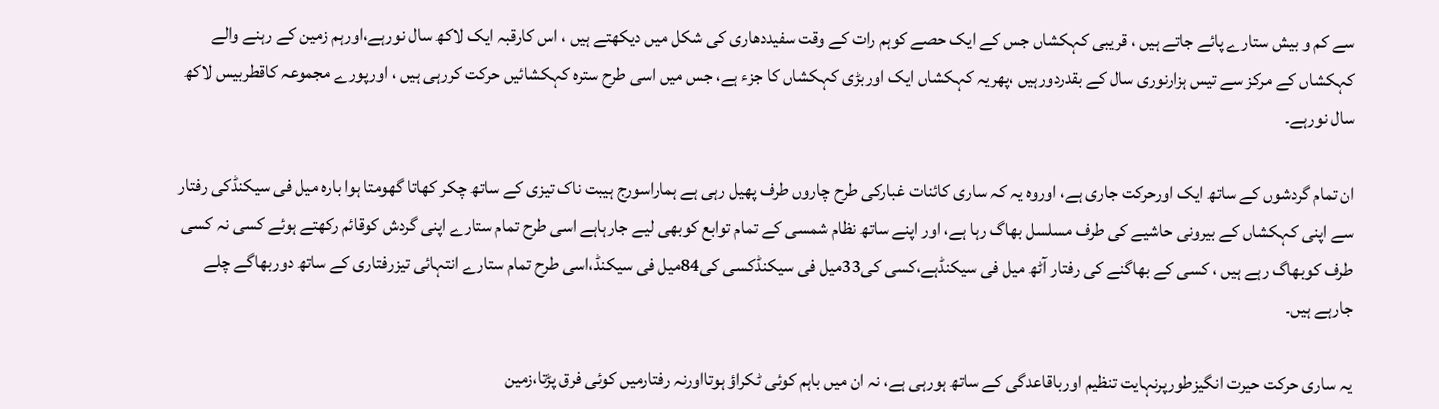سے کم و بیش ستارے پائے جاتے ہیں ، قریبی کہکشاں جس کے ایک حصے کوہم رات کے وقت سفیددھاری کی شکل میں دیکھتے ہیں ، اس کارقبہ ایک لاکھ سال نورہے،اورہم زمین کے رہنے والے کہکشاں کے مرکز سے تیس ہزارنوری سال کے بقدردورہیں ،پھریہ کہکشاں ایک اوربڑی کہکشاں کا جزء ہے، جس میں اسی طرح سترہ کہکشائیں حرکت کررہی ہیں ، اورپورے مجموعہ کاقطربیس لاکھ سال نورہے۔

ان تمام گردشوں کے ساتھ ایک اورحرکت جاری ہے، اوروہ یہ کہ ساری کائنات غبارکی طرح چاروں طرف پھیل رہی ہے ہماراسورج ہیبت ناک تیزی کے ساتھ چکر کھاتا گھومتا ہوا بارہ میل فی سيکنڈکی رفتار سے اپنی کہکشاں کے بیرونی حاشیے کی طرف مسلسل بھاگ رہا ہے، اور اپنے ساتھ نظام شمسی کے تمام توابع کوبھی لیے جارہاہے اسی طرح تمام ستارے اپنی گردش کوقائم رکھتے ہوئے کسی نہ کسی طرف کوبھاگ رہے ہیں ، کسی کے بھاگنے کی رفتار آٹھ میل فی سيکنڈہے،کسی کی33میل فی سيکنڈکسی کی84میل فی سيکنڈ،اسی طرح تمام ستارے انتہائی تیزرفتاری کے ساتھ دوربھاگے چلے جارہے ہیں۔

یہ ساری حرکت حیرت انگیزطورپرنہایت تنظیم اورباقاعدگی کے ساتھ ہورہی ہے، نہ ان میں باہم کوئی ٹکراؤ ہوتااورنہ رفتارمیں کوئی فرق پڑتا،زمین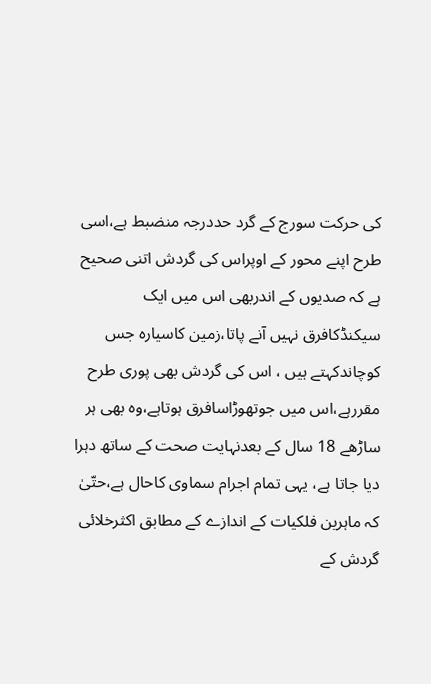کی حرکت سورج کے گرد حددرجہ منضبط ہے،اسی طرح اپنے محور کے اوپراس کی گردش اتنی صحیح ہے کہ صدیوں کے اندربھی اس میں ایک سيکنڈکافرق نہیں آنے پاتا،زمین کاسیارہ جس کوچاندکہتے ہیں ، اس کی گردش بھی پوری طرح مقررہے،اس میں جوتھوڑاسافرق ہوتاہے،وہ بھی ہر ساڑھے 18 سال کے بعدنہایت صحت کے ساتھ دہرا دیا جاتا ہے، یہی تمام اجرام سماوی کاحال ہے،حتّیٰ کہ ماہرین فلکیات کے اندازے کے مطابق اکثرخلائی گردش کے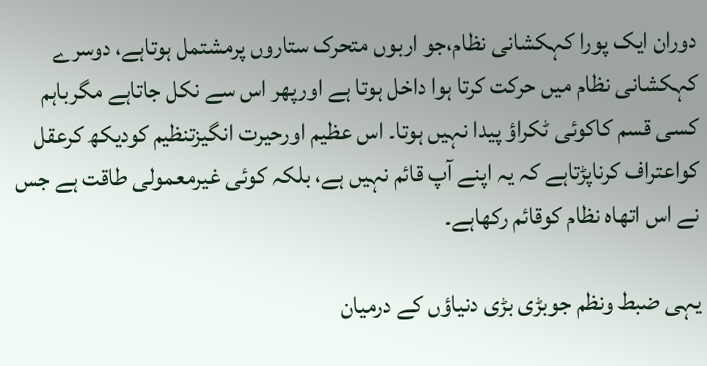دوران ایک پورا کہکشانی نظام،جو اربوں متحرک ستاروں پرمشتمل ہوتاہے، دوسرے کہکشانی نظام میں حرکت کرتا ہوا داخل ہوتا ہے اورپھر اس سے نکل جاتاہے مگرباہم کسی قسم کاکوئی ٹکراؤ پیدا نہیں ہوتا۔ اس عظیم اورحیرت انگیزتنظیم کودیکھ کرعقل کواعتراف کرناپڑتاہے کہ یہ اپنے آپ قائم نہیں ہے، بلکہ کوئی غیرمعمولی طاقت ہے جس نے اس اتھاہ نظام کوقائم رکھاہے۔

یہی ضبط ونظم جوبڑی بڑی دنیاؤں کے درمیان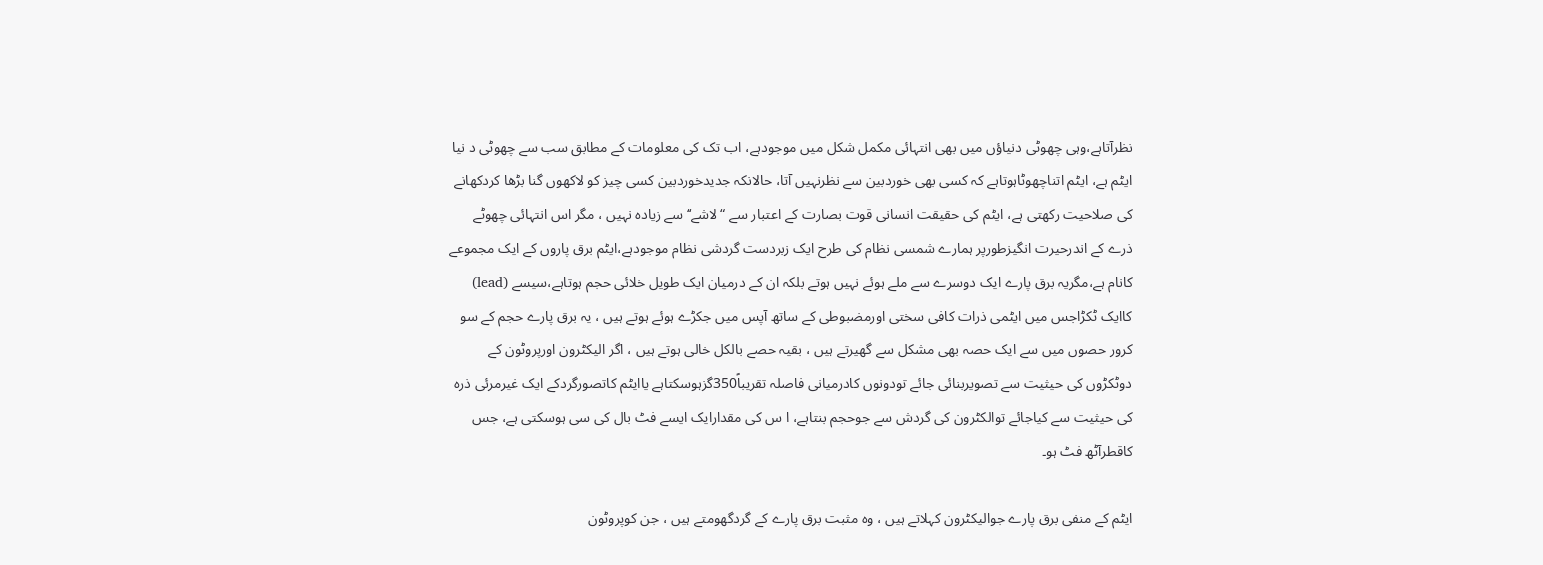نظرآتاہے،وہی چھوٹی دنیاؤں میں بھی انتہائی مکمل شکل میں موجودہے، اب تک کی معلومات کے مطابق سب سے چھوٹی د نیا ایٹم ہے، ایٹم اتناچھوٹاہوتاہے کہ کسی بھی خوردبین سے نظرنہیں آتا، حالانکہ جدیدخوردبین کسی چیز کو لاکھوں گنا بڑھا کردکھانے کی صلاحیت رکھتی ہے، ایٹم کی حقیقت انسانی قوت بصارت کے اعتبار سے “لاشے‘‘ سے زیادہ نہیں ، مگر اس انتہائی چھوٹے ذرے کے اندرحیرت انگیزطورپر ہمارے شمسی نظام کی طرح ایک زبردست گردشی نظام موجودہے،ایٹم برق پاروں کے ایک مجموعے کانام ہے،مگریہ برق پارے ایک دوسرے سے ملے ہوئے نہیں ہوتے بلکہ ان کے درمیان ایک طویل خلائی حجم ہوتاہے،سیسے (lead) کاایک ٹکڑاجس میں ایٹمی ذرات کافی سختی اورمضبوطی کے ساتھ آپس میں جکڑے ہوئے ہوتے ہیں ، یہ برق پارے حجم کے سو کرور حصوں میں سے ایک حصہ بھی مشکل سے گھیرتے ہیں ، بقیہ حصے بالکل خالی ہوتے ہیں ، اگر اليکٹرون اورپروٹون کے دوٹکڑوں کی حیثیت سے تصویربنائی جائے تودونوں کادرمیانی فاصلہ تقریباً350گزہوسکتاہے یاایٹم کاتصورگردکے ایک غیرمرئی ذرہ کی حیثیت سے کیاجائے توالکٹرون کی گردش سے جوحجم بنتاہے، ا س کی مقدارایک ایسے فٹ بال کی سی ہوسکتی ہے، جس کاقطرآٹھ فٹ ہو۔

ایٹم کے منفی برق پارے جواليکٹرون کہلاتے ہیں ، وہ مثبت برق پارے کے گردگھومتے ہیں ، جن کوپروٹون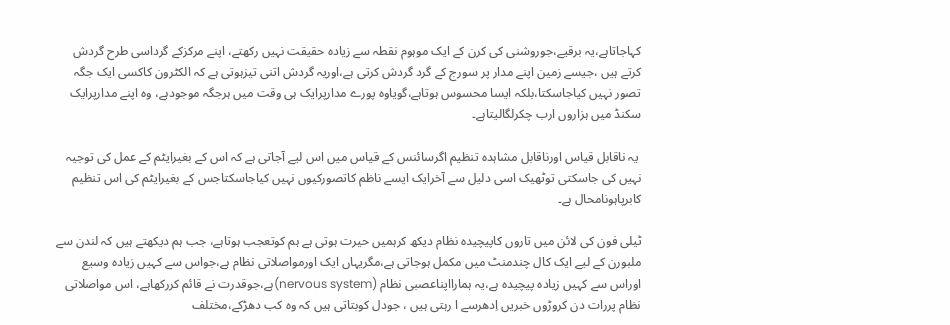کہاجاتاہے،یہ برقیے،جوروشنی کی کرن کے ایک موہوم نقطہ سے زیادہ حقیقت نہیں رکھتے، اپنے مرکزکے گرداسی طرح گردش کرتے ہیں ،جیسے زمین اپنے مدار پر سورج کے گرد گردش کرتی ہے،اوریہ گردش اتنی تیزہوتی ہے کہ الکٹرون کاکسی ایک جگہ تصور نہیں کیاجاسکتا،بلکہ ایسا محسوس ہوتاہے،گویاوہ پورے مدارپرایک ہی وقت میں ہرجگہ موجودہے، وہ اپنے مدارپرایک سکنڈ میں ہزاروں ارب چکرلگالیتاہے۔

 یہ ناقابل قیاس اورناقابل مشاہدہ تنظیم اگرسائنس کے قیاس میں اس لیے آجاتی ہے کہ اس کے بغیرایٹم کے عمل کی توجیہ نہیں کی جاسکتی توٹھیک اسی دلیل سے آخرایک ایسے ناظم کاتصورکیوں نہیں کیاجاسکتاجس کے بغیرایٹم کی اس تنظیم کابرپاہونامحال ہے۔

ٹیلی فون کی لائن میں تاروں کاپیچیدہ نظام دیکھ کرہمیں حیرت ہوتی ہے ہم کوتعجب ہوتاہے، جب ہم دیکھتے ہیں کہ لندن سے ملبورن کے لیے ایک کال چندمنٹ میں مکمل ہوجاتی ہے،مگریہاں ایک اورمواصلاتی نظام ہے،جواس سے کہیں زیادہ وسیع اوراس سے کہیں زیادہ پیچیدہ ہے،یہ ہمارااپناعصبی نظام (nervous system)ہے،جوقدرت نے قائم کررکھاہے، اس مواصلاتی نظام پررات دن کروڑوں خبریں اِدھرسے ا رہتی ہیں ، جودل کوبتاتی ہیں کہ وہ کب دھڑکے،مختلف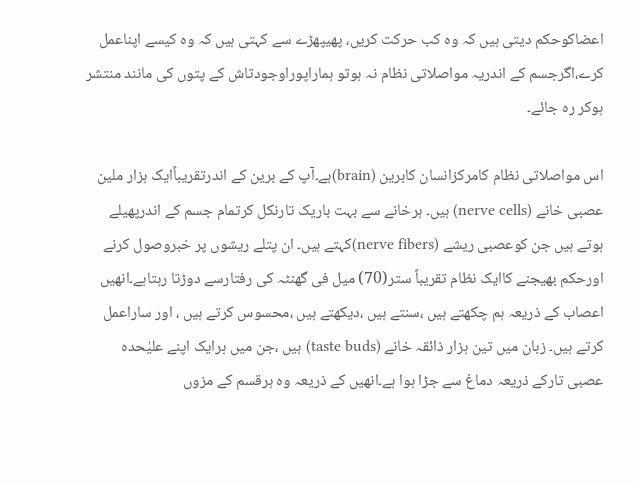اعضاکوحکم دیتی ہیں کہ وہ کب حرکت کریں، پھیپھڑے سے کہتی ہیں کہ وہ کیسے اپناعمل کرے،اگرجسم کے اندریہ مواصلاتی نظام نہ ہوتو ہماراپوراوجودتاش کے پتوں کی مانند منتشر ہوکر رہ جائے۔

اس مواصلاتی نظام کامرکزانسان کابرین (brain)ہے۔آپ کے برین کے اندرتقریباًایک ہزار ملین عصبی خانے (nerve cells) ہیں۔ ہرخانے سے بہت باریک تارنکل کرتمام جسم کے اندرپھیلے ہوتے ہیں جن کوعصبی ریشے (nerve fibers)کہتے ہیں۔ ان پتلے ریشوں پر خبروصول کرنے اورحکم بھیجنے کاایک نظام تقریباً ستر(70) میل فی گھنٹہ کی رفتارسے دوڑتا رہتاہے۔انھیں اعصاب کے ذریعہ ہم چکھتے ہیں ،سنتے ہیں ،دیکھتے ہیں ،محسوس کرتے ہیں ، اور ساراعمل کرتے ہیں۔ زبان میں تین ہزار ذائقہ خانے (taste buds) ہیں ،جن میں ہرایک اپنے علیٰحدہ عصبی تارکے ذریعہ دماغ سے جڑا ہوا ہے۔انھیں کے ذریعہ وہ ہرقسم کے مزوں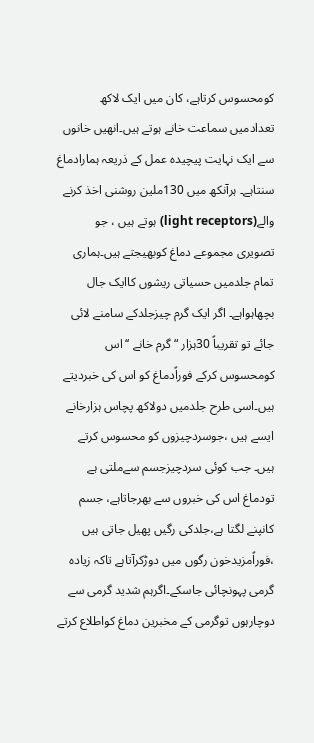کومحسوس کرتاہے، کان میں ایک لاکھ تعدادمیں سماعت خانے ہوتے ہیں۔انھیں خانوں سے ایک نہایت پیچیدہ عمل کے ذریعہ ہمارادماغ سنتاہے۔ ہرآنکھ میں 130ملین روشنی اخذ کرنے والے(light receptors) ہوتے ہیں ، جو تصویری مجموعے دماغ کوبھیجتے ہیں۔ہماری تمام جلدمیں حسیاتی ریشوں کاایک جال بچھاہواہے۔ اگر ایک گرم چیزجلدکے سامنے لائی جائے تو تقریباً 30ہزار “گرم خانے ‘‘اس کومحسوس کرکے فوراًدماغ کو اس کی خبردیتے ہیں۔اسی طرح جلدمیں دولاکھ پچاس ہزارخانے ایسے ہیں ،جوسردچیزوں کو محسوس کرتے ہیں۔ جب کوئی سردچیزجسم سےملتی ہے تودماغ اس کی خبروں سے بھرجاتاہے، جسم کانپنے لگتا ہے،جلدکی رگیں پھیل جاتی ہیں ،فوراًمزیدخون رگوں میں دوڑکرآتاہے تاکہ زیادہ گرمی پہونچائی جاسکے۔اگرہم شدید گرمی سے دوچارہوں توگرمی کے مخبرین دماغ کواطلاع کرتے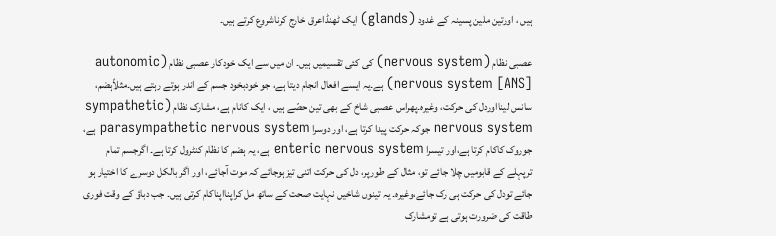ہیں ، اورتین ملین پسینہ کے غدود (glands) ایک ٹھنڈاعرق خارج کرناشروع کرتے ہیں۔

عصبی نظام (nervous system) کی کئی تقسیمیں ہیں۔ ان میں سے ایک خودکار عصبی نظام (autonomic nervous system [ANS]) ہے۔یہ ایسے افعال انجام دیتا ہے، جو خودبخود جسم کے اندر ہوتے رہتے ہیں۔مثلاًہضم، سانس لینااوردل کی حرکت، وغیرہ۔پھراس عصبی شاخ کے بھی تین حصّے ہیں ، ایک کانام ہے، مشارک نظام (sympathetic nervous system جوکہ حرکت پیدا کرتا ہے، اور دوسرا parasympathetic nervous system ہے، جوروک کاکام کرتا ہے،اور تیسرا enteric nervous system ہے، یہ ہضم کا نظام کنٹرول کرتا ہے۔ اگرجسم تمام ترپہلے کے قابومیں چلا جائے تو، مثال کے طورپر، دل کی حرکت اتنی تیزہوجائے کہ موت آجائے، اور اگر بالکل دوسرے کا اختیار ہو جائے تودل کی حرکت ہی رک جائے،وغیرہ۔ یہ تینوں شاخیں نہایت صحت کے ساتھ مل کراپنااپناکام کرتی ہیں۔ جب دباؤ کے وقت فوری طاقت کی ضرورت ہوتی ہے تومشارک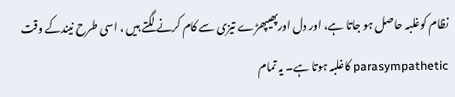نظام کوغلبہ حاصل ہو جاتا ہے، اور دل اورپھیپھڑے تیزی سے کام کرنے لگتے ہیں ، اسی طرح نیندکے وقت parasympathetic کاغلبہ ہوتا ہے۔ یہ تمام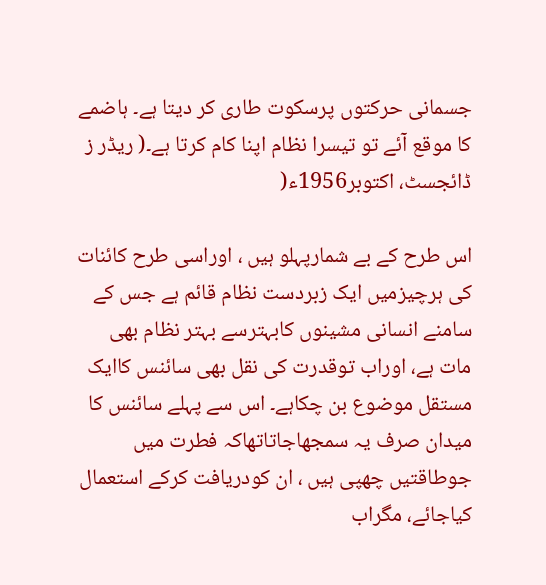جسمانی حرکتوں پرسکوت طاری کر دیتا ہے۔ ہاضمے کا موقع آئے تو تیسرا نظام اپنا کام کرتا ہے۔( ریڈر ز ڈائجسٹ، اکتوبر1956ء(

اس طرح کے بے شمارپہلو ہیں ، اوراسی طرح کائنات کی ہرچیزمیں ایک زبردست نظام قائم ہے جس کے سامنے انسانی مشینوں کابہترسے بہتر نظام بھی مات ہے، اوراب توقدرت کی نقل بھی سائنس کاایک مستقل موضوع بن چکاہے۔ اس سے پہلے سائنس کا میدان صرف یہ سمجھاجاتاتھاکہ فطرت میں جوطاقتیں چھپی ہیں ، ان کودریافت کرکے استعمال کیاجائے، مگراب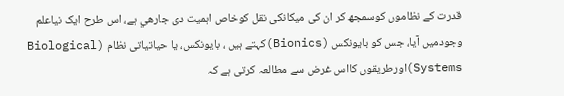قدرت کے نظاموں کوسمجھ کر ان کی میکانکی نقل کوخاص اہمیت دی جارهي ہے، اس طرح ایک نیاعلم وجودمیں آیا، جس کو بایونکس (Bionics)کہتے ہیں ، بایونکس، یا حیاتیاتی نظام (Biological Systems)اورطریقوں کااس غرض سے مطالعہ کرتی ہے کہ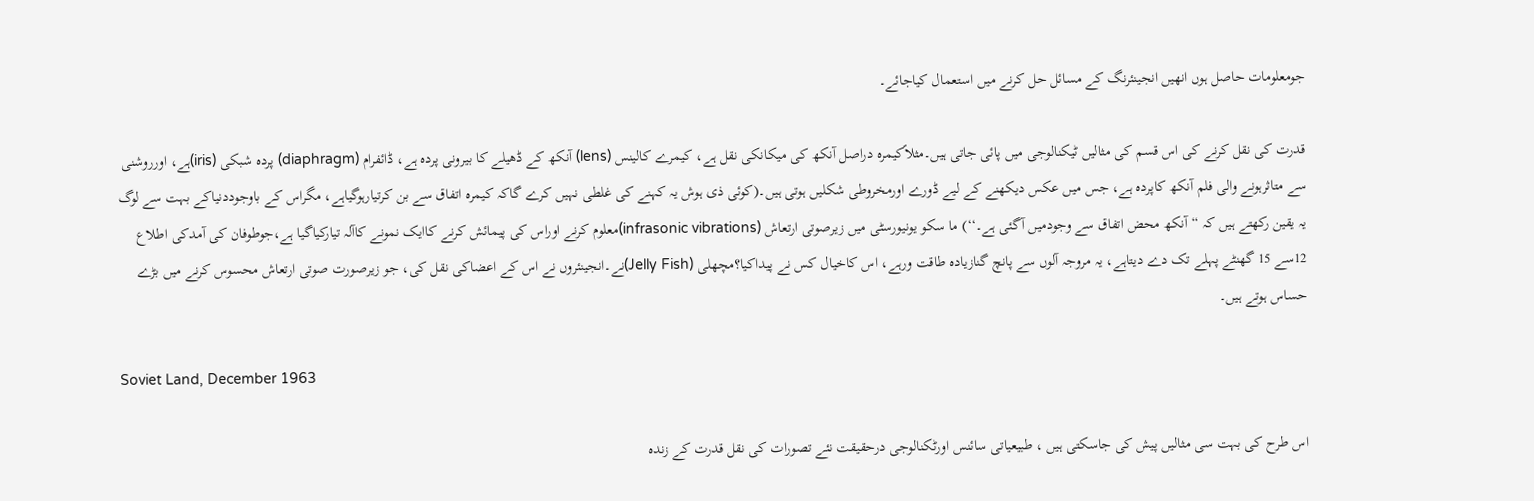جومعلومات حاصل ہوں انھیں انجینئرنگ کے مسائل حل کرنے میں استعمال کیاجائے۔

قدرت کی نقل کرنے کی اس قسم کی مثالیں ٹيکنالوجی میں پائی جاتی ہیں۔مثلاًکیمرہ دراصل آنکھ کی میکانکی نقل ہے، کیمرے کالينس (lens) آنکھ کے ڈھیلے کا بیرونی پردہ ہے، ڈائفرام (diaphragm) پردہ شبکی (iris)ہے، اورروشنی سے متاثرہونے والی فلم آنکھ کاپردہ ہے، جس میں عکس دیکھنے کے لیے ڈورے اورمخروطی شکلیں ہوتی ہیں۔(کوئی ذی ہوش یہ کہنے کی غلطی نہیں کرے گاکہ کیمرہ اتفاق سے بن کرتیارہوگیاہے، مگراس کے باوجوددنیاکے بہت سے لوگ یہ یقین رکھتے ہیں کہ “آنکھ محض اتفاق سے وجودمیں آگئی ہے۔‘‘) ما سکو یونیورسٹی میں زیرصوتی ارتعاش (infrasonic vibrations)معلوم کرنے اوراس کی پیمائش کرنے کاایک نمونے کاآلہ تیارکیاگیا ہے،جوطوفان کی آمدکی اطلاع 12سے 15 گھنٹے پہلے تک دے دیتاہے، یہ مروجہ آلوں سے پانچ گنازیادہ طاقت ورہے، اس کاخیال کس نے پیداکیا؟مچھلی (Jelly Fish)نے۔انجینئروں نے اس کے اعضاکی نقل کی، جو زیرصورت صوتی ارتعاش محسوس کرنے میں بڑے حساس ہوتے ہیں۔

Soviet Land, December 1963

اس طرح کی بہت سی مثالیں پیش کی جاسکتی ہیں ، طبیعیاتی سائنس اورٹکنالوجی درحقیقت نئے تصورات کی نقل قدرت کے زندہ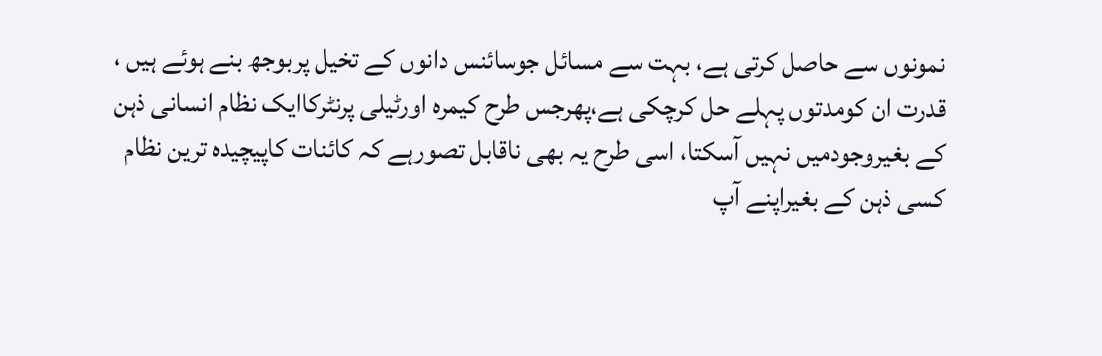نمونوں سے حاصل کرتی ہے، بہت سے مسائل جوسائنس دانوں کے تخیل پربوجھ بنے ہوئے ہیں ، قدرت ان کومدتوں پہلے حل کرچکی ہے،پھرجس طرح کیمرہ اورٹیلی پرنٹرکاایک نظام انسانی ذہن کے بغیروجودمیں نہیں آسکتا، اسی طرح یہ بھی ناقابل تصورہے کہ کائنات کاپیچیدہ ترین نظام کسی ذہن کے بغیراپنے آپ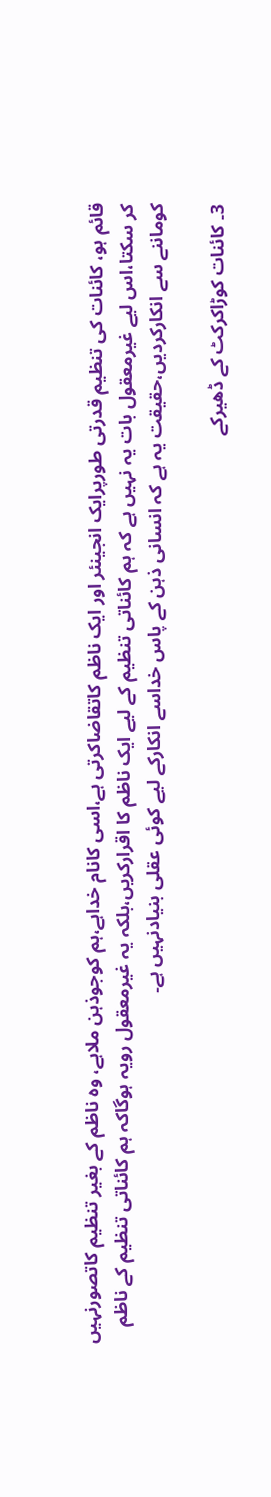قائم ہو، کائنات کی تنظیم قدرتی طورپرایک انجینئر اور ایک ناظم کاتقاضاکرتی ہے،اسی کانام خداہے،ہم کوجوذہن ملاہے، وہ ناظم کے بغیر تنظیم کاتصورنہیں کر سکتا،اس لیے غیرمعقول بات یہ نہیں ہے کہ ہم کائناتی تنظیم کے لیے ایک ناظم کا اقرارکریں،بلکہ یہ غیرمعقول رویہ ہوگاکہ ہم کائناتی تنظیم کے ناظم کوماننے سے انکارکردیں،حقیقت یہ ہے کہ انسانی ذہن کے پاس خداسے انکارکے لیے کوئی عقلی بنیادنہیں ہے۔

3۔ کائنات کوڑاکرکٹ کے ڈھیرکے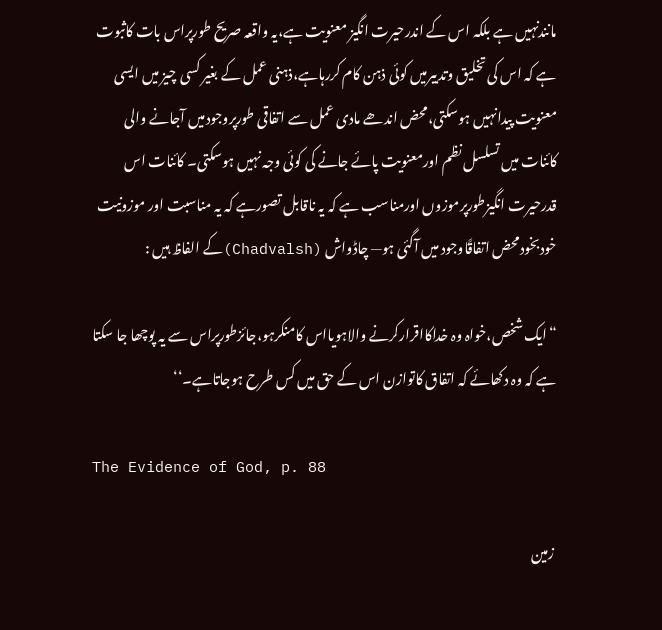مانندنہیں ہے بلکہ اس کے اندرحیرت انگیز معنویت ہے،یہ واقعہ صریح طورپراس بات کاثبوت ہے کہ اس کی تخلیق وتدبیرمیں کوئی ذہن کام کررہاہے،ذہنی عمل کے بغیر کسی چیز میں ایسی معنویت پیدانہیں ہوسکتی،محض اندھے مادی عمل سے اتفاقی طورپروجودمیں آجانے والی کائنات میں تسلسل نظم اورمعنویت پائے جانے کی کوئی وجہ نہیں ہوسکتی۔ کائنات اس قدرحیرت انگیزطورپرموزوں اورمناسب ہے کہ یہ ناقابل تصورہے کہ یہ مناسبت اور موزونیت خودبخودمحض اتفاقًاوجود میں آگئی ہو— چاڈواش (Chadvalsh)کے الفاظ ہیں :

“ایک شخص،خواہ وہ خداکااقرارکرنے والاہویااس کامنکرہو،جائزطورپراس سے یہ پوچھا جا سکتا ہے کہ وہ دکھائے کہ اتفاق کاتوازن اس کے حق میں کس طرح ہوجاتاہے۔‘‘

The Evidence of God, p. 88

 زمین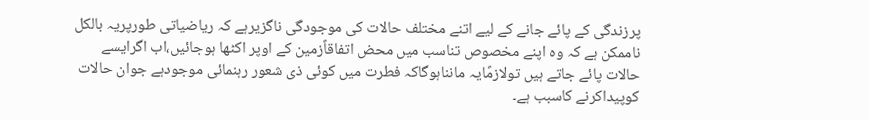پرزندگی کے پائے جانے کے لیے اتنے مختلف حالات کی موجودگی ناگزیرہے کہ ریاضیاتی طورپریہ بالکل ناممکن ہے کہ وہ اپنے مخصوص تناسب میں محض اتفاقاًزمین کے اوپر اکٹھا ہوجائیں،اب اگرایسے حالات پائے جاتے ہیں تولازمًایہ مانناہوگاکہ فطرت میں کوئی ذی شعور رہنمائی موجودہے جوان حالات کوپیداکرنے کاسبب ہے۔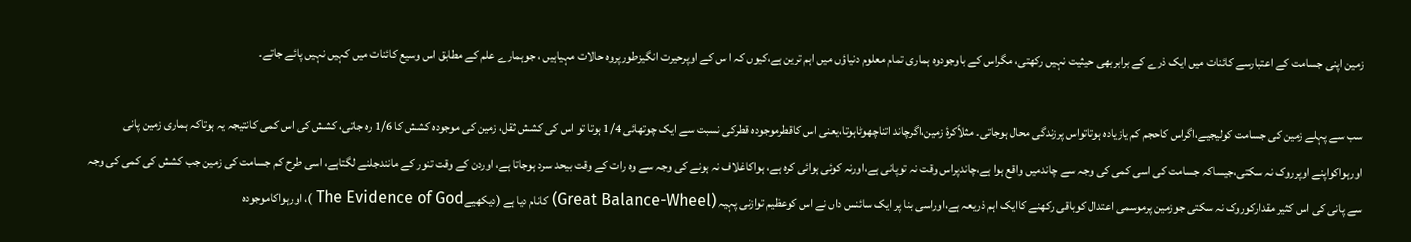زمین اپنی جسامت کے اعتبارسے کائنات میں ایک ذرے کے برابربھی حیثیت نہیں رکھتی، مگراس کے باوجودوہ ہماری تمام معلوم دنیاؤں میں اہم ترین ہے،کیوں کہ ا س کے اوپرحیرت انگیزطورپروہ حالات مہیاہیں ، جوہمارے علم کے مطابق اس وسیع کائنات میں کہیں نہیں پائے جاتے۔

سب سے پہلے زمین کی جسامت کولیجیے،اگراس کاحجم کم یازیادہ ہوتاتواس پرزندگی محال ہوجاتی۔ مثلاًکرۂ زمین،اگرچاند اتناچھوٹاہوتا،یعنی اس کاقطرموجودہ قطرکی نسبت سے ایک چوتھائی 1/4 ہوتا تو اس کی کشش ثقل، زمین کی موجودہ کشش کا 1/6 رہ جاتی، کشش کی اس کمی کانتیجہ یہ ہوتاکہ ہماری زمین پانی اورہواکواپنے اوپرروک نہ سکتی،جیساکہ جسامت کی اسی کمی کی وجہ سے چاندمیں واقع ہوا ہے،چاندپراس وقت نہ توپانی ہے،اورنہ کوئی ہوائی کرہ ہے، ہواکاغلاف نہ ہونے کی وجہ سے وہ رات کے وقت بیحد سرد ہوجاتا ہے، اوردن کے وقت تنور کے مانندجلنے لگتاہے، اسی طرح کم جسامت کی زمین جب کشش کی کمی کی وجہ سے پانی کی اس کثیر مقدارکوروک نہ سکتی جوزمین پرموسمی اعتدال کوباقی رکھنے کاایک اہم ذریعہ ہے،اوراسی بنا پر ایک سائنس داں نے اس کوعظیم توازنی پہیہ (Great Balance-Wheel) کانام دیا ہے (دیکھیےThe Evidence of God )، اورہواکاموجودہ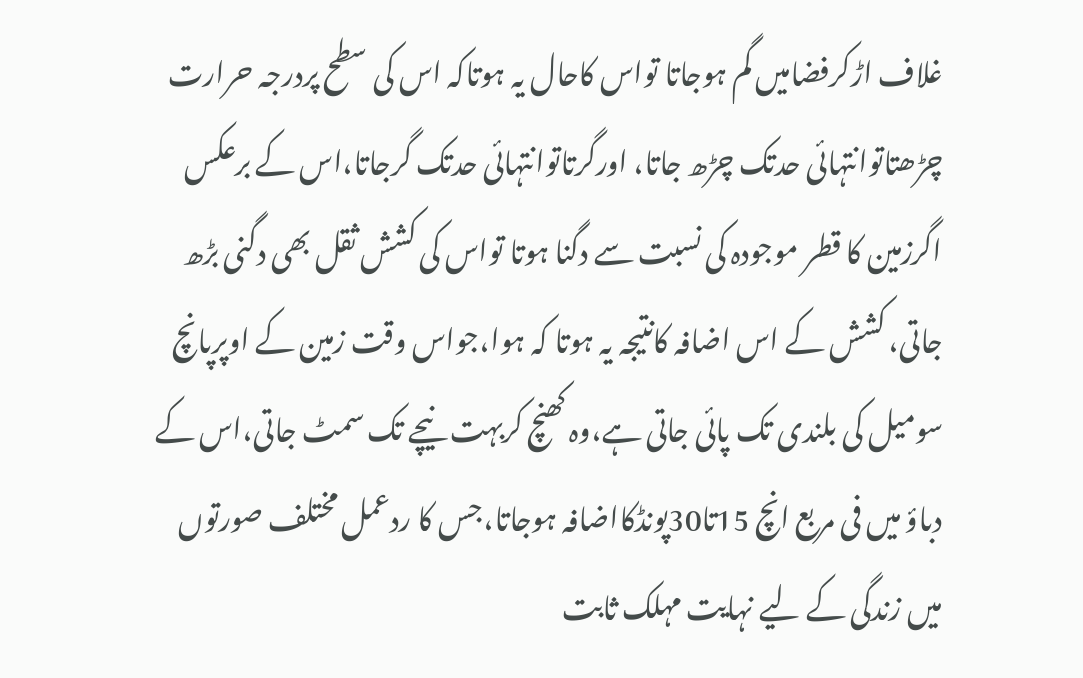غلاف اڑکرفضامیں گم ہوجاتا تواس کاحال یہ ہوتاکہ اس کی سطح پردرجہ حرارت چڑھتاتوانتہائی حدتک چڑھ جاتا، اورگرتاتوانتہائی حدتک گرجاتا،اس کے برعکس اگرزمین کا قطر موجودہ کی نسبت سے دگنا ہوتا تواس کی کشش ثقل بھی دگنی بڑھ جاتی، کشش کے اس اضافہ کانتیجہ یہ ہوتا کہ ہوا،جواس وقت زمین کے اوپرپانچ سومیل کی بلندی تک پائی جاتی ہے،وہ کھنچ کربہت نیچے تک سمٹ جاتی،اس کے دباؤ میں فی مربع انچ 15تا30پونڈکااضافہ ہوجاتا،جس کا ردعمل مختلف صورتوں میں زندگی کے لیے نہایت مہلک ثابت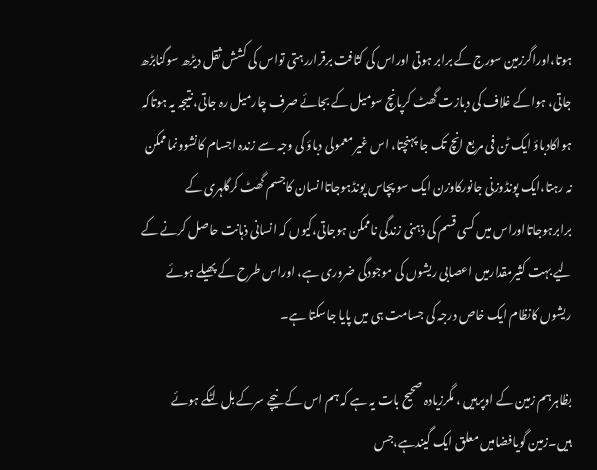ہوتا،اوراگرزمین سورج کے برابر ہوتی اوراس کی کثافت برقراررہتی تواس کی کشش ثقل دیڑھ سوگنابڑھ جاتی، ہواکے غلاف کی دبازت گھٹ کرپانچ سومیل کے بجائے صرف چارمیل رہ جاتی،نتیجہ یہ ہوتاکہ ہواکادباؤ ایک ٹن فی مربع انچ تک جا پہنچتا، اس غیر معمولی دباؤ کی وجہ سے زندہ اجسام کانشوونماممکن نہ رہتا،ایک پونڈوزنی جانورکاوزن ایک سو پچاس پونڈہوجاتاانسان کاجسم گھٹ کرگلہری کے برابرہوجاتااوراس میں کسی قسم کی ذہنی زندگی ناممکن ہوجاتی،کیوں کہ انسانی ذہانت حاصل کرنے کے لیے بہت کثیرمقدارمیں اعصابی ریشوں کی موجودگی ضروری ہے، اوراس طرح کے پھیلے ہوئے ریشوں کانظام ایک خاص درجہ کی جسامت ہی میں پایا جاسکتا ہے۔

بظاہرہم زمین کے اوپرہیں ، مگرزیادہ صحیح بات یہ ہے کہ ہم اس کے نیچے سرکے بل لٹکے ہوئے ہیں۔زمین گویافضامیں معلق ایک گیندہے،جس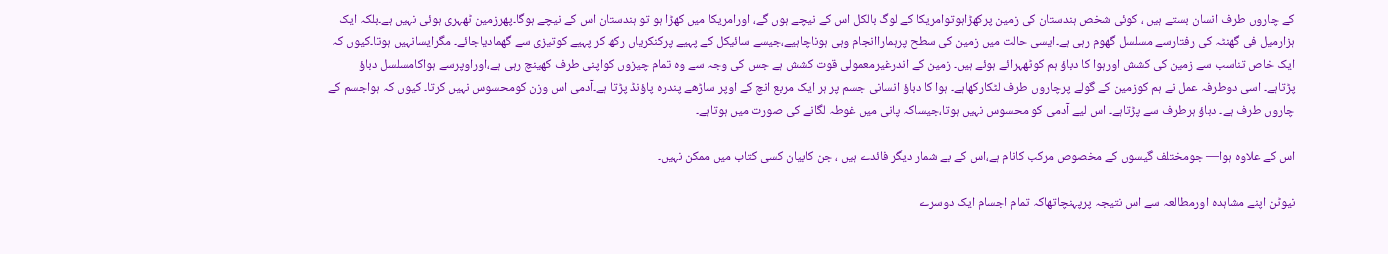کے چاروں طرف انسان بستے ہیں ، کوئی شخص ہندستان کی زمین پرکھڑاہوتوامریکا کے لوگ بالکل اس کے نیچے ہوں گے، اورامریکا میں کھڑا ہو تو ہندستان اس کے نیچے ہوگا۔پھرزمین ٹھہری ہوئی نہیں ہے۔بلکہ ایک ہزارمیل فی گھنٹہ کی رفتارسے مسلسل گھوم رہی ہے۔ایسی حالت میں زمین کی سطح پرہماراانجام وہی ہوناچاہیے،جیسے سائیکل کے پہیے پرکنکریاں رکھ کر پہیے کوتیزی سے گھمادیاجائے۔ مگرایسانہیں ہوتا۔کیوں کہ ایک خاص تناسب سے زمین کی کشش اورہوا کا دباؤ ہم کوٹھہرائے ہوئے ہیں۔ زمین کے اندرغیرمعمولی قوت کشش ہے جس کی وجہ سے وہ تمام چیزوں کواپنی طرف کھینچ رہی ہے،اوراوپرسے ہواکامسلسل دباؤ پڑتاہے۔ اسی دوطرفہ عمل نے ہم کوزمین کے گولے پرچاروں طرف لٹکارکھاہے۔ ہوا کا دباؤ انسانی جسم پر ہر ایک مربع انچ کے اوپر ساڑھے پندرہ پاؤنڈ پڑتا ہے۔آدمی اس وزن کومحسوس نہیں کرتا۔ کیوں کہ ہواجسم کے چاروں طرف ہے۔ دباؤ ہرطرف سے پڑتاہے۔ اس لیے آدمی کو محسوس نہیں ہوتا،جیساکہ پانی میں غوطہ لگانے کی صورت میں ہوتاہے۔

اس کے علاوہ ہوا— جومختلف گیسوں کے مخصوص مرکب کانام ہے،اس کے بے شمار دیگر فائدے ہیں ، جن کابیان کسی کتاب میں ممکن نہیں۔

نیوٹن اپنے مشاہدہ اورمطالعہ سے اس نتیجہ پرپہنچاتھاکہ تمام اجسام ایک دوسرے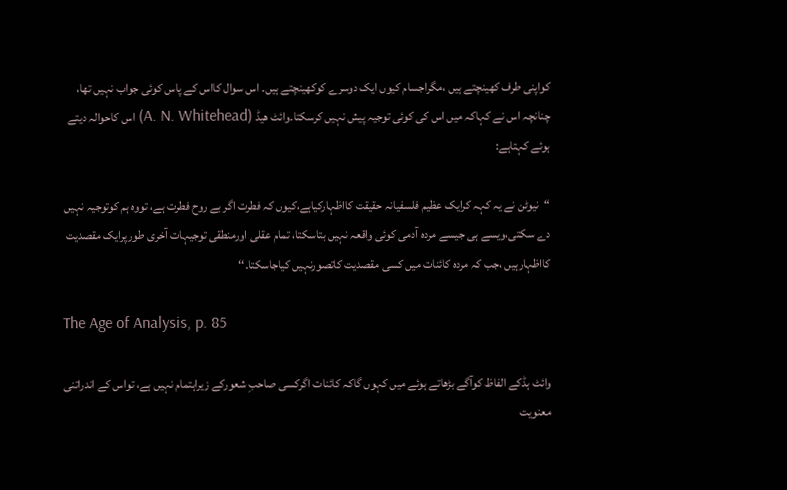کواپنی طرف کھینچتے ہیں ،مگراجسام کیوں ایک دوسرے کوکھینچتے ہیں۔ اس سوال کااس کے پاس کوئی جواب نہیں تھا، چنانچہ اس نے کہاکہ میں اس کی کوئی توجیہ پیش نہیں کرسکتا۔وائٹ هيڈ (A. N. Whitehead) اس کاحوالہ دیتے ہوئے کہتاہے:

“نیوٹن نے یہ کہہ کرایک عظیم فلسفیانہ حقیقت کااظہارکیاہے،کیوں کہ فطرت اگر بے روح فطرت ہے، تووہ ہم کوتوجیہ نہیں دے سکتی،ویسے ہی جیسے مردہ آدمی کوئی واقعہ نہیں بتاسکتا، تمام عقلی اورمنطقی توجیہات آخری طورپرایک مقصدیت کااظہارہیں ،جب کہ مردہ کائنات میں کسی مقصدیت کاتصورنہیں کیاجاسکتا۔‘‘

The Age of Analysis, p. 85

وائٹ ہڈکے الفاظ کوآگے بڑھاتے ہوئے میں کہوں گاکہ کائنات اگرکسی صاحبِ شعورکے زیراہتمام نہیں ہے، تواس کے اندراتنی معنویت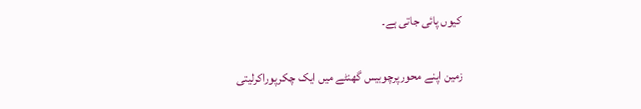کیوں پائی جاتی ہے۔

زمین اپنے محورپرچوبیس گھنٹے میں ایک چکرپوراکرلیتی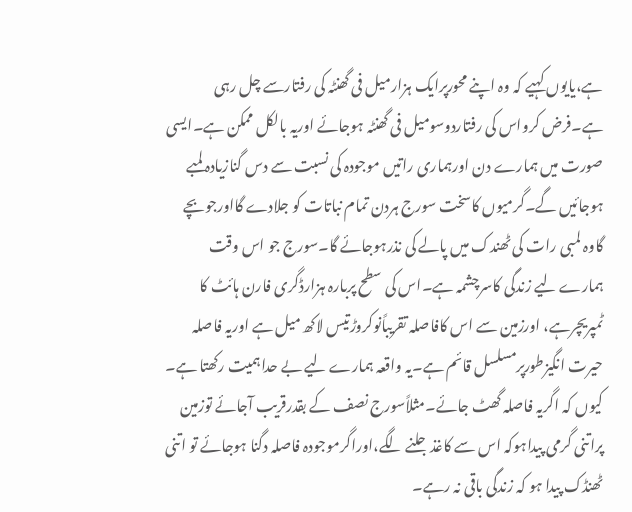ہے،یایوں کہیے کہ وہ اپنے محورپرایک ہزارمیل فی گھنٹہ کی رفتارسے چل رہی ہے۔فرض کرواس کی رفتاردوسومیل فی گھنٹہ ہوجائے اوریہ بالکل ممکن ہے۔ایسی صورت میں ہمارے دن اورہماری راتیں موجودہ کی نسبت سے دس گنازیادہ لمبے ہوجائیں گے۔گرمیوں کاسخت سورج ہردن تمام نباتات کو جلادے گااورجوبچے گاوہ لمبی رات کی ٹھندک میں پالے کی نذرہوجائے گا۔سورج جو اس وقت ہمارے لیے زندگی کاسرچشمہ ہے۔اس کی سطح پربارہ ہزارڈگری فارن ہائٹ کا ٹمپریچرہے، اورزمین سے اس کافاصلہ تقریباًنوکروڑتیس لاکھ میل ہے اوریہ فاصلہ حیرت انگیزطورپرمسلسل قائم ہے۔یہ واقعہ ہمارے لیے بے حداہمیت رکھتا ہے۔ کیوں کہ اگریہ فاصلہ گھٹ جائے۔مثلاًسورج نصف کے بقدرقریب آجائے توزمین پراتنی گرمی پیداہوکہ اس سے کاغذجلنے لگے،اوراگرموجودہ فاصلہ دگنا ہوجائے تو اتنی ٹھنڈک پیدا ہو کہ زندگی باقی نہ رہے۔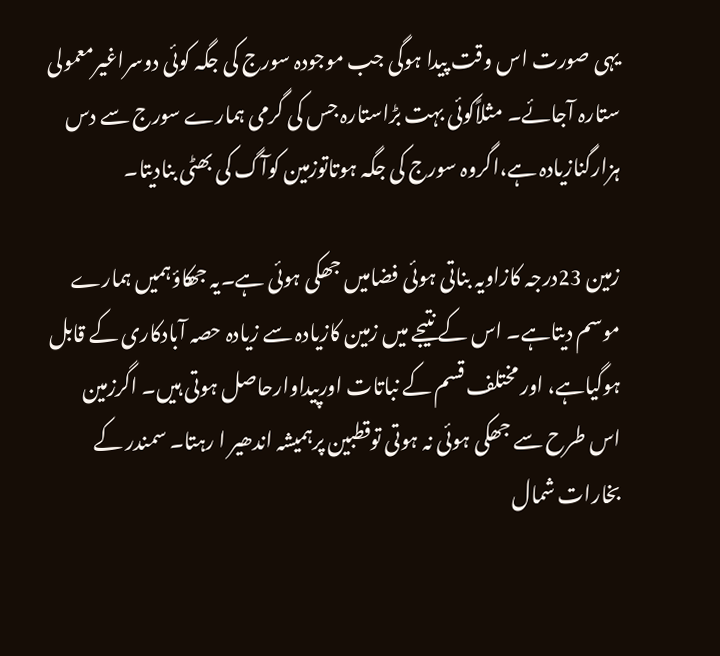یہی صورت اس وقت پیدا ہوگی جب موجودہ سورج کی جگہ کوئی دوسراغیرمعمولی ستارہ آجائے۔ مثلاًکوئی بہت بڑاستارہ جس کی گرمی ہمارے سورج سے دس ہزارگنازیادہ ہے،اگروہ سورج کی جگہ ہوتاتوزمین کوآگ کی بھٹی بنادیتا۔

زمین 23درجہ کازاویہ بناتی ہوئی فضامیں جھکی ہوئی ہے۔یہ جھکاؤہمیں ہمارے موسم دیتاہے۔ اس کے نتیجے میں زمین کازیادہ سے زیادہ حصہ آبادکاری کے قابل ہوگیاہے، اور مختلف قسم کے نباتات اورپیداوارحاصل ہوتی ہیں۔ اگرزمین اس طرح سے جھکی ہوئی نہ ہوتی توقطبین پرہمیشہ اندھیر ا رہتا۔ سمندر کے بخارات شمال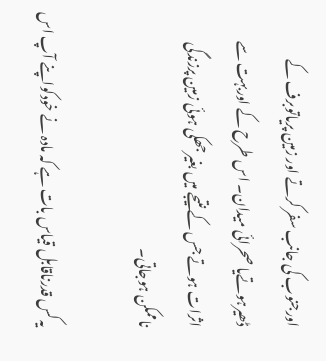اورجنوب کی جانب سفر کرتے اور زمین پریاتوبرف کے ڈھیرہوتےیا صحرائی میدان۔ اس طرح کے اوربہت سے اثرات ہوتے جس کے نتیجے میں بغیرجھکی ہوئی زمین پرزندگی ناممکن ہوجاتی۔

یہ کس قدرناقابل قیاس بات ہے کہ مادہ نے خودکواپنے آپ اس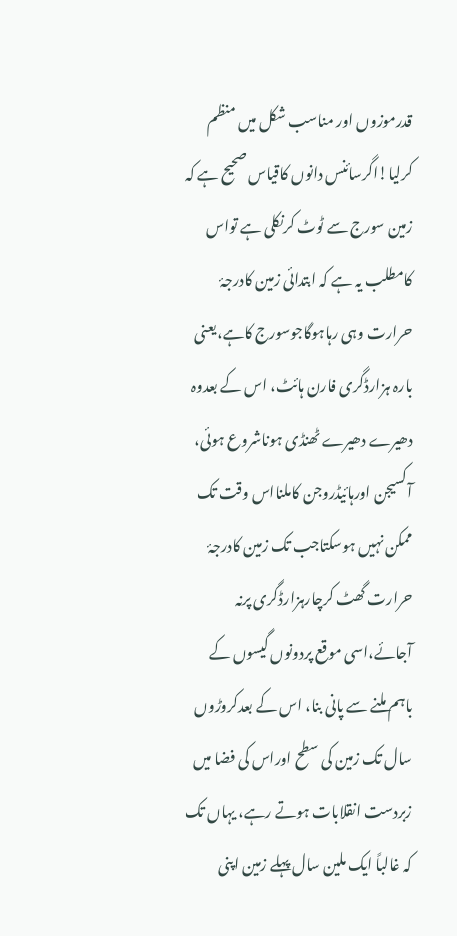قدرموزوں اور مناسب شکل میں منظم کرلیا!اگرسائنس دانوں کاقیاس صحیح ہے کہ زمین سورج سے ٹوٹ کرنکلی ہے تواس کامطلب یہ ہے کہ ابتدائی زمین کادرجۂ حرارت وہی رہاہوگاجوسورج کاہے،یعنی بارہ ہزارڈگری فارن ہائٹ، اس کے بعدوہ دھیرے دھیرے ٹھنڈی ہوناشروع ہوئی، آکسیجن اورہائیڈروجن کاملنااس وقت تک ممکن نہیں ہوسکتاجب تک زمین کادرجۂ حرارت گھٹ کرچارہزارڈگری پرنہ آجائے،اسی موقع پردونوں گیسوں کے باہم ملنے سے پانی بنا، اس کے بعدکروڑوں سال تک زمین کی سطح اوراس کی فضا میں زبردست انقلابات ہوتے رہے، یہاں تک کہ غالباً ایک ملین سال پہلے زمین اپنی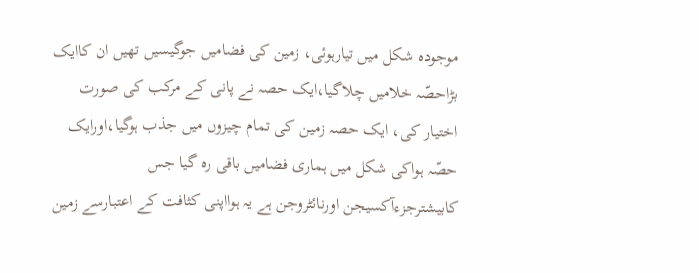موجودہ شکل میں تیارہوئی، زمین کی فضامیں جوگیسیں تھیں ان کاایک بڑاحصّہ خلامیں چلاگیا،ایک حصہ نے پانی کے مرکب کی صورت اختیار کی، ایک حصہ زمین کی تمام چیزوں میں جذب ہوگیا،اورایک حصّہ ہواکی شکل میں ہماری فضامیں باقی رہ گیا جس کابیشترجزءآکسیجن اورنائٹروجن ہے یہ ہوااپنی کثافت کے اعتبارسے زمین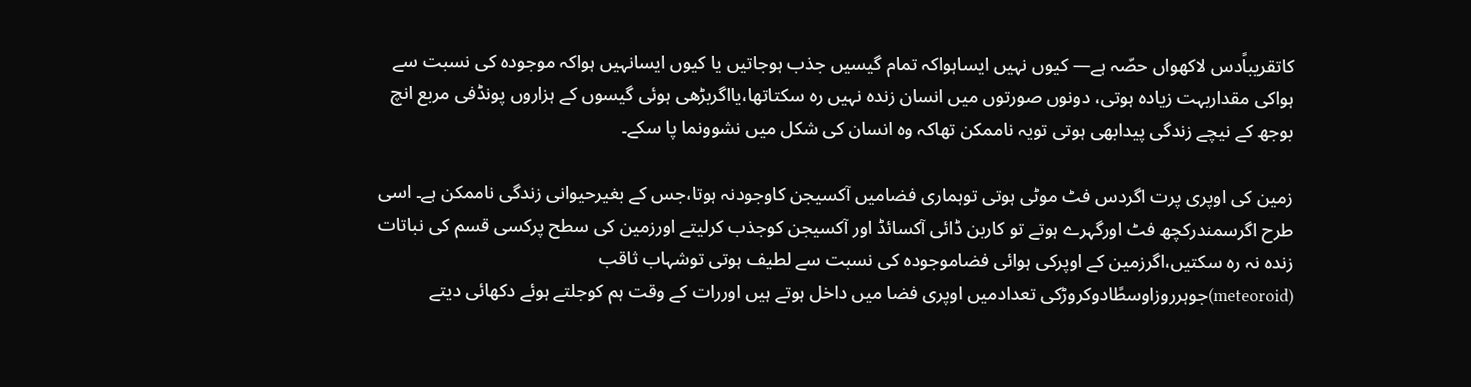کاتقریباًدس لاکھواں حصّہ ہے— کیوں نہیں ایساہواکہ تمام گیسیں جذب ہوجاتیں یا کیوں ایسانہیں ہواکہ موجودہ کی نسبت سے ہواکی مقداربہت زیادہ ہوتی، دونوں صورتوں میں انسان زندہ نہیں رہ سکتاتھا،یااگربڑھی ہوئی گیسوں کے ہزاروں پونڈفی مربع انچ بوجھ کے نیچے زندگی پیدابھی ہوتی تویہ ناممکن تھاکہ وہ انسان کی شکل میں نشوونما پا سکے۔

زمین کی اوپری پرت اگردس فٹ موٹی ہوتی توہماری فضامیں آکسیجن کاوجودنہ ہوتا،جس کے بغیرحیوانی زندگی ناممکن ہے۔ اسی طرح اگرسمندرکچھ فٹ اورگہرے ہوتے تو کاربن ڈائی آکسائڈ اور آکسیجن کوجذب کرلیتے اورزمین کی سطح پرکسی قسم کی نباتات زندہ نہ رہ سکتیں،اگرزمین کے اوپرکی ہوائی فضاموجودہ کی نسبت سے لطیف ہوتی توشہاب ثاقب (meteoroid)جوہرروزاوسطًادوکروڑکی تعدادمیں اوپری فضا میں داخل ہوتے ہیں اوررات کے وقت ہم کوجلتے ہوئے دکھائی دیتے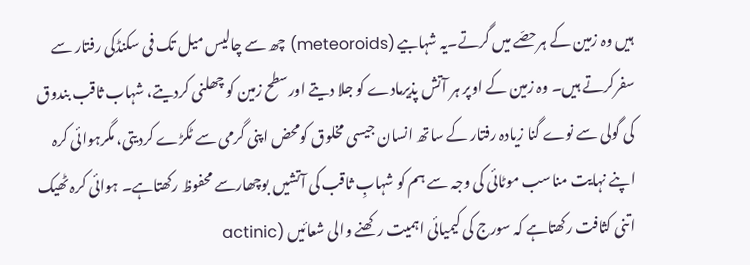ہیں وہ زمین کے ہرحصّے میں گرتے۔یہ شہابیے (meteoroids) چھ سے چالیس میل تک فی سکنڈکی رفتار سے سفرکرتے ہیں۔ وہ زمین کے اوپر ہر آتش پذیرمادے کو جلا دیتے اورسطح زمین کو چھلنی کردیتے، شہاب ثاقب بندوق کی گولی سے نوے گنا زیادہ رفتار کے ساتھ انسان جیسی مخلوق کومحض اپنی گرمی سے ٹکڑے کردیتی، مگرہوائی کرہ اپنے نہایت مناسب موٹائی کی وجہ سے ہم کو شہابِ ثاقب کی آتشیں بوچھارسے محفوظ رکھتاہے۔ ہوائی کرہ ٹھیک اتنی کثافت رکھتاہے کہ سورج کی کیمیائی اہمیت رکھنے والی شعائیں (actinic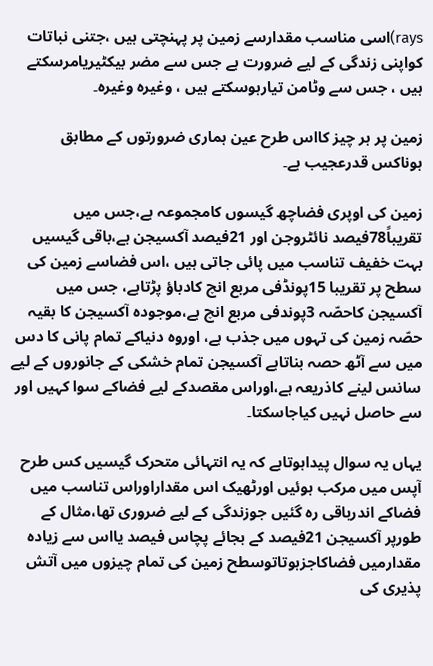rays)اسی مناسب مقدارسے زمین پر پہنچتی ہیں ،جتنی نباتات کواپنی زندگی کے لیے ضرورت ہے جس سے مضر بیکٹیريامرسکتے ہیں ، جس سے وٹامن تیارہوسکتے ہیں ، وغیرہ وغیرہ۔

زمین پر ہر چیز کااس طرح عین ہماری ضرورتوں کے مطابق ہوناکس قدرعجیب ہے۔

زمین کی اوپری فضاچھ گیسوں کامجموعہ ہے،جس میں تقریباً78فیصد نائٹروجن اور 21فیصد آکسیجن ہے،باقی گیسیں بہت خفیف تناسب میں پائی جاتی ہیں ،اس فضاسے زمین کی سطح پر تقریبا 15پونڈفی مربع انچ کادباؤ پڑتاہے، جس میں آکسیجن کاحصّہ 3پوندفی مربع انچ ہے،موجودہ آکسیجن کا بقیہ حصّہ زمین کی تہوں میں جذب ہے، اوروہ دنیاکے تمام پانی کا دس میں سے آٹھ حصہ بناتاہے آکسیجن تمام خشکی کے جانوروں کے لیے سانس لینے کاذریعہ ہے،اوراس مقصدکے لیے فضاکے سوا کہیں اور سے حاصل نہیں کیاجاسکتا۔

یہاں یہ سوال پیداہوتاہے کہ یہ انتہائی متحرک گیسیں کس طرح آپس میں مرکب ہوئیں اورٹھیک اس مقداراوراس تناسب میں فضاکے اندرباقی رہ گئیں جوزندگی کے لیے ضروری تھا،مثال کے طورپر آکسیجن 21فیصد کے بجائے پچاس فیصد یااس سے زیادہ مقدارمیں فضاکاجزہوتاتوسطح زمین کی تمام چیزوں میں آتش پذیری کی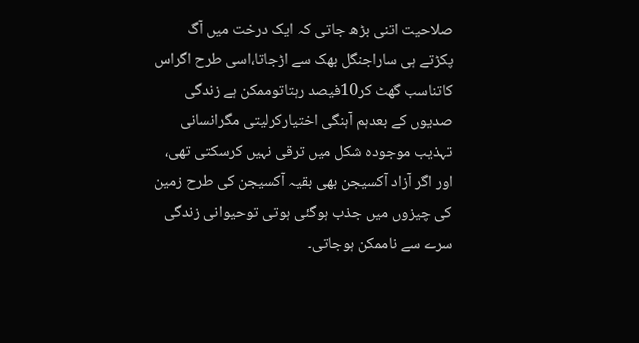صلاحیت اتنی بڑھ جاتی کہ ایک درخت میں آگ پکڑتے ہی ساراجنگل بھک سے اڑجاتا،اسی طرح اگراس کاتناسب گھٹ کر10فیصد رہتاتوممکن ہے زندگی صدیوں کے بعدہم آہنگی اختیارکرلیتی مگرانسانی تہذیب موجودہ شکل میں ترقی نہیں کرسکتی تھی، اور اگر آزاد آکسیجن بھی بقیہ آکسیجن کی طرح زمین کی چیزوں میں جذب ہوگئی ہوتی توحیوانی زندگی سرے سے ناممکن ہوجاتی۔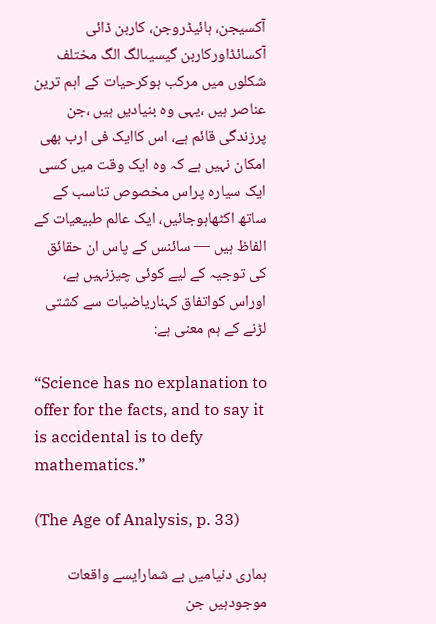آکسیجن، ہائیڈروجن، کاربن ڈائی آکسائڈاورکاربن گیسیںالگ الگ مختلف شکلوں میں مرکب ہوکرحیات کے اہم ترین عناصر ہیں ،یہی وہ بنیادیں ہیں ،جن پرزندگی قائم ہے، اس کاایک فی ارب بھی امکان نہیں ہے کہ وہ ایک وقت میں کسی ایک سیارہ پراس مخصوص تناسب کے ساتھ اکٹھاہوجائیں، ایک عالم طبیعیات کے الفاظ ہیں — سائنس کے پاس ان حقائق کی توجیہ کے لیے کوئی چیزنہیں ہے، اوراس کواتفاق کہناریاضیات سے کشتی لڑنے کے ہم معنی ہے:

“Science has no explanation to offer for the facts, and to say it is accidental is to defy mathematics.”

(The Age of Analysis, p. 33)

ہماری دنیامیں بے شمارایسے واقعات موجودہیں جن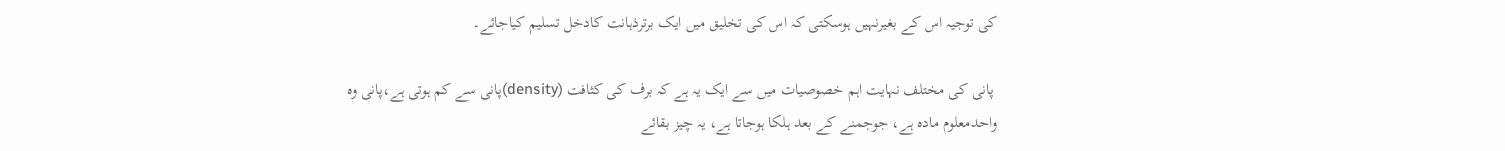کی توجیہ اس کے بغیرنہیں ہوسکتی کہ اس کی تخلیق میں ایک برترذہانت کادخل تسلیم کیاجائے۔

 پانی کی مختلف نہایت اہم خصوصیات میں سے ایک یہ ہے کہ برف کی کثافت (density)پانی سے کم ہوتی ہے،پانی وہ واحدمعلوم مادہ ہے، جوجمنے کے بعد ہلکا ہوجاتا ہے، یہ چیز بقائے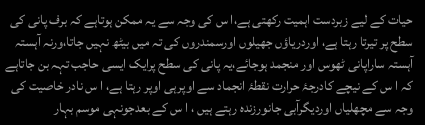حیات کے لیے زبردست اہمیت رکھتی ہے،ا س کی وجہ سے یہ ممکن ہوتاہے کہ برف پانی کی سطح پر تیرتا رہتا ہے، اوردریاؤں جھیلوں اورسمندروں کی تہ میں بیٹھ نہیں جاتا،ورنہ آہستہ آہستہ ساراپانی ٹھوس اور منجمد ہوجائے،یہ پانی کی سطح پرایک ایسی حاجب تہہ بن جاتاہے کہ ا س کے نیچے کادرجۂ حرارت نقطۂ انجماد سے اوپرہی اوپر رہتا ہے، ا س نادر خاصیت کی وجہ سے مچھلیاں اوردیگرآبی جانورزندہ رہتے ہیں ، ا س کے بعدجونہی موسم بہار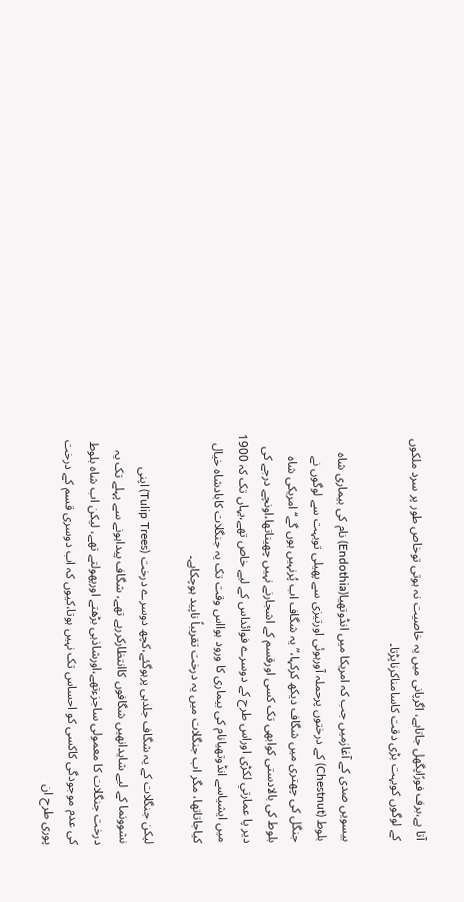آتا ہے،برف فورًاپگھل جاتاہے، اگرپانی میں یہ خاصیت نہ ہوتی توخاص طور پر سرد ملکوں کے لوگوں کوبہت بڑی دقت کاسامناکرناپڑتا۔

بیسویں صدی کے آغازمیں جب کہ امریکا میں انڈوتھیا(Endothia) نام کی بیماری شاہ بلوط (Chestnut) کے درختوں پرحملہ آورہوئی اورتیزی سے پھیلی توبہت سے لوگوں نے جنگل کی چھتری میں شگاف دیکھ کرکہا،”یہ شگاف اب پُرنہیں ہوں گے‘‘ امریکی شاہ بلوط کی بالادستی کوابھی تک کسی اورقسم کے اشجارنے نہیں چھیناتھا،اونچے درجے کی دیر پا عمارتي لکڑی اوراس طرح کے دوسرے فوائداس کے لیے خاص تھے،یہاں تک کہ 1900 میں ایشیاسے انڈوتھیانام کی بیماری کا ورود ہوااس وقت تک یہ جنگلات کابادشاہ خیال کیاجاتاتھا، مگر اب جنگلات میں یہ درخت تقریباً ناپید ہوچکاہے۔

لیکن جنگلات کے یہ شگاف جلدہی پرہوگئے،کچھ دوسرے درخت (Tulip Trees) اپنی نشوونما کے لیے شایدانھیں شگافوں کاانتظارکررہے تھے، شگاف پیداہونے سے پہلے تک یہ درخت جنگلات کا معمولی ساجزءتھے،اورشاذہی بڑھتے اورپھولتے تھے، لیکن اب شاہ بلوط کی عدم موجودگی کاکسی کو احساس تک نہیں ہوتا،کیوں کہ اب دوسری قسم کے درخت پوری طرح ان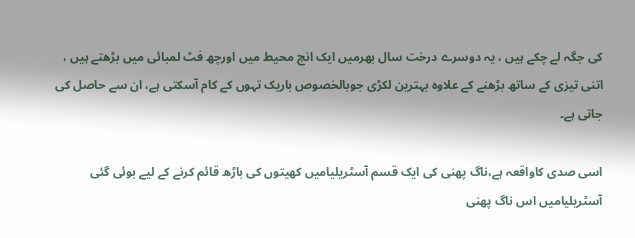کی جگہ لے چکے ہیں ، یہ دوسرے درخت سال بھرمیں ایک انچ محیط میں اورچھ فٹ لمبائی میں بڑھتے ہیں ، اتنی تیزی کے ساتھ بڑھنے کے علاوہ بہترین لکڑی جوبالخصوص باریک تہوں کے کام آسکتی ہے، ان سے حاصل کی جاتی ہے۔

اسی صدی کاواقعہ ہے،ناگ پھنی کی ایک قسم آسٹریلیامیں کھیتوں کی باڑھ قائم کرنے کے لیے بوئی گئی آسٹریلیامیں اس ناگ پھنی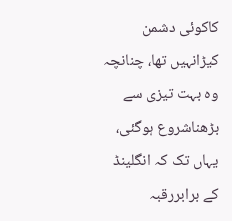کاکوئی دشمن کیڑانہیں تھا، چنانچہ وہ بہت تیزی سے بڑھناشروع ہوگئی، یہاں تک کہ انگلینڈ کے برابررقبہ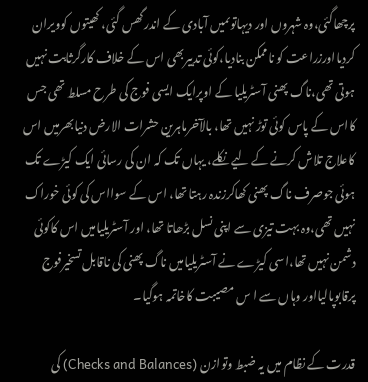پرچھاگئی،وہ شہروں اور دیہاتوںمیں آبادی کے اندرگھس گئی، کھیتوں کوویران کردیااورزراعت کو ناممکن بنادیا،کوئی تدبیربھی اس کے خلاف کارگرثابت نہیں ہوتی تھی،ناگ پھنی آسٹریلیا کے اوپرایک ایسی فوج کی طرح مسلط تھی جس کااس کے پاس کوئی توڑ نہیں تھا، بالآخرماہرین حشرات الارض دنیابھرمیں اس کاعلاج تلاش کرنے کے لیے نکلے، یہاں تک کہ ان کی رسائی ایک کیڑے تک ہوئی جوصرف ناگ پھنی کھاکرزندہ رہتا تھا، اس کے سوااس کی کوئی خوراک نہیں تھی،وہ بہت تیزی سے اپنی نسل بڑھاتا تھا، اور آسٹریلیامیں اس کاکوئی دشمن نہیں تھا،اسی کیڑے نے آسٹریلیامیں ناگ پھنی کی ناقابل تسخیرفوج پرقابوپالیااور وہاں سے ا س مصیبت کاخاتمہ ہوگیا۔

قدرت کے نظام میں یہ ضبط وتوازن (Checks and Balances) کی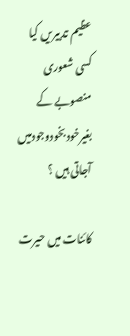عظیم تدبیریں کیا کسی شعوری منصوبے کے بغیرخودبخودوجودمیں آجاتی ہیں ؟

کائنات میں حیرت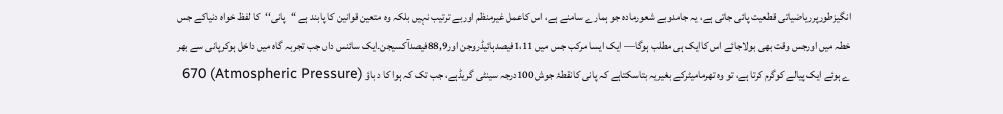انگیزطورپرریاضیاتی قطعیت پائی جاتی ہے، یہ جامدوبے شعورمادہ جو ہمارے سامنے ہے، اس کاعمل غیرمنظم اوربے ترتیب نہیں بلکہ وہ متعین قوانین کا پابند ہے “پانی‘‘کا لفظ خواہ دنیاکے جس خطہ میں اورجس وقت بھی بولاجائے اس کاایک ہی مطلب ہوگا— ایک ایسا مرکب جس میں 1،11فیصدہائیڈروجن اور88,9فیصدآکسیجن۔ایک سائنس داں جب تجربہ گاہ میں داخل ہوکرپانی سے بھر ے ہوئے ایک پیالے کوگرم کرتا ہے، تو وہ تھرمامیٹرکے بغیریہ بتاسکتاہے کہ پانی کانقطۂ جوش 100درجہ سینٹی گریڈہے، جب تک کہ ہوا کا د باؤ (Atmospheric Pressure) 670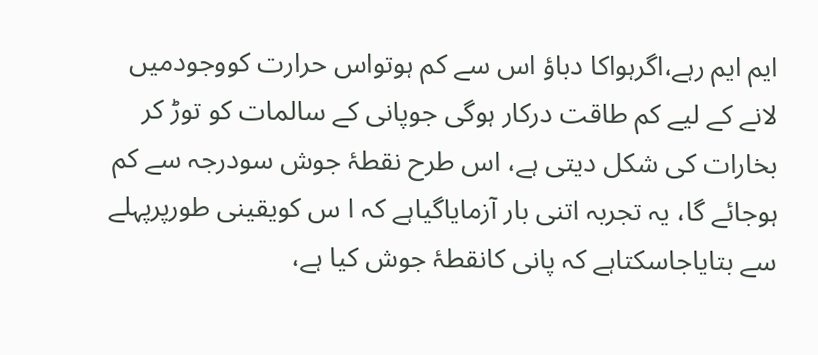ایم ایم رہے،اگرہواکا دباؤ اس سے کم ہوتواس حرارت کووجودمیں لانے کے لیے کم طاقت درکار ہوگی جوپانی کے سالمات کو توڑ کر بخارات کی شکل دیتی ہے، اس طرح نقطۂ جوش سودرجہ سے کم ہوجائے گا، یہ تجربہ اتنی بار آزمایاگیاہے کہ ا س کویقینی طورپرپہلے سے بتایاجاسکتاہے کہ پانی کانقطۂ جوش کیا ہے،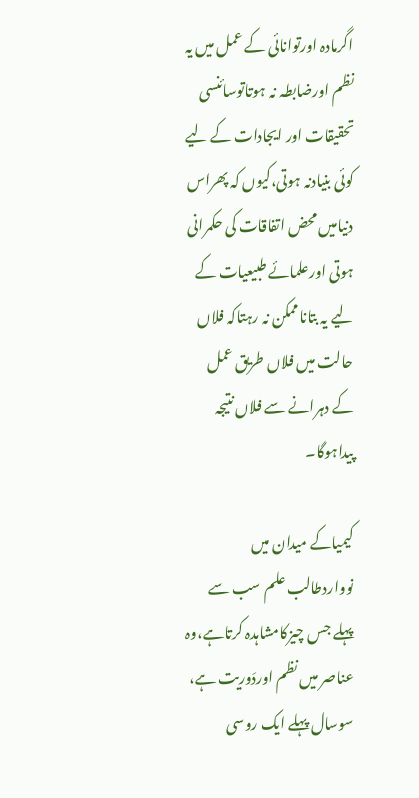اگرمادہ اورتوانائی کے عمل میں یہ نظم اورضابطہ نہ ہوتاتوسائنسی تحقیقات اور ایجادات کے لیے کوئی بنیادنہ ہوتی،کیوں کہ پھراس دنیامیں محض اتفاقات کی حکمرانی ہوتی اورعلمائے طبیعیات کے لیے یہ بتاناممکن نہ رہتاکہ فلاں حالت میں فلاں طریق عمل کے دہرانے سے فلاں نتیجہ پیداہوگا۔

کیمیاکے میدان میں نوواردطالب علم سب سے پہلے جس چیزکامشاہدہ کرتاہے،وہ عناصر میں نظم اوردَوریت ہے، سوسال پہلے ایک روسی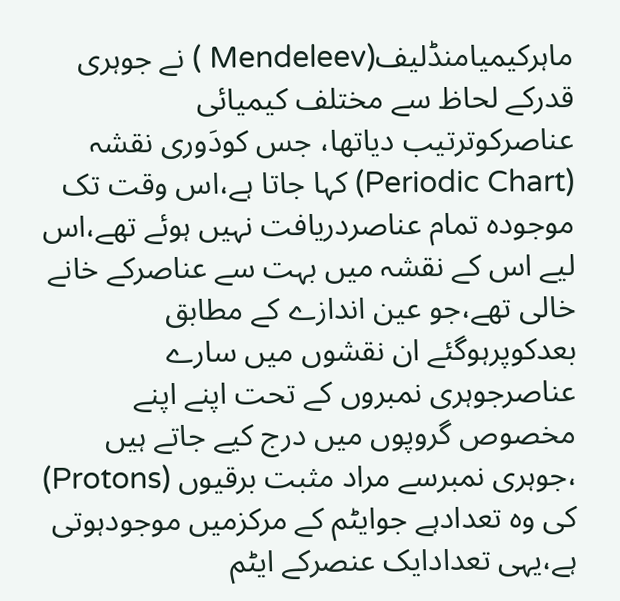ماہرکیمیامنڈلیف(Mendeleev ) نے جوہری قدرکے لحاظ سے مختلف کیمیائی عناصرکوترتیب دیاتھا، جس کودَوری نقشہ (Periodic Chart) کہا جاتا ہے،اس وقت تک موجودہ تمام عناصردریافت نہیں ہوئے تھے،اس لیے اس کے نقشہ میں بہت سے عناصرکے خانے خالی تھے،جو عین اندازے کے مطابق بعدکوپرہوگئے ان نقشوں میں سارے عناصرجوہری نمبروں کے تحت اپنے اپنے مخصوص گروپوں میں درج کیے جاتے ہیں ،جوہری نمبرسے مراد مثبت برقیوں (Protons) کی وہ تعدادہے جوایٹم کے مرکزمیں موجودہوتی ہے،یہی تعدادایک عنصرکے ایٹم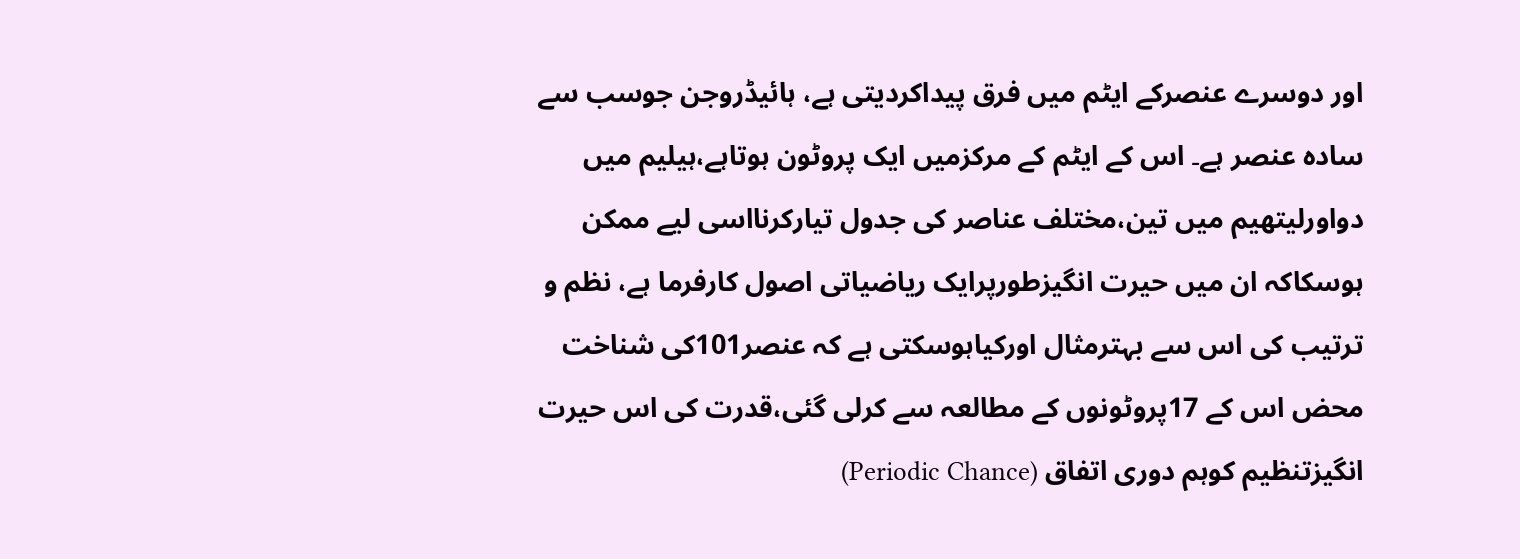اور دوسرے عنصرکے ایٹم میں فرق پیداکردیتی ہے، ہائیڈروجن جوسب سے سادہ عنصر ہے۔ اس کے ایٹم کے مرکزمیں ایک پروٹون ہوتاہے،ہیلیم میں دواورلیتھیم میں تین،مختلف عناصر کی جدول تیارکرنااسی لیے ممکن ہوسکاکہ ان میں حیرت انگیزطورپرایک ریاضیاتی اصول کارفرما ہے، نظم و ترتیب کی اس سے بہترمثال اورکیاہوسکتی ہے کہ عنصر101کی شناخت محض اس کے 17پروٹونوں کے مطالعہ سے کرلی گئی،قدرت کی اس حیرت انگیزتنظیم کوہم دوری اتفاق (Periodic Chance)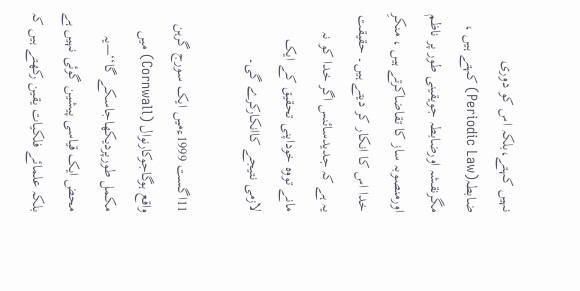نہیں کہتے،بلکہ اس کو دوری ضابطہ(Periodic Law) کہتے ہیں ، مگرنقشہ اورضابطہ جویقینی طور پر ناظم اورمنصوبہ ساز کا تقاضاکرتے ہیں ، منکرِ خدا اس کا انکار کر دیتے ہیں۔ حقیقت یہ ہے کہ جدیدسائنس اگر خدا کو نہ مانے تووہ خوداپنی تحقیق کے ایک لازمی نتیجے کاانکارکرے گی۔

11اگست 1999ءمیں ایک سورج گرہن واقع ہوگاجوکارنوال (Cornwall) میں مکمل طورپردیکھاجاسکے گا‘‘—یہ محض ایک قیاسی پیشین گوئی نہیں ہے بلکہ علمائے فلکیات یقین رکھتے ہیں کہ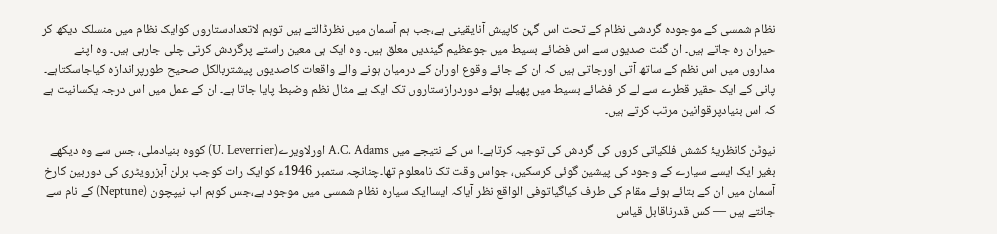نظام شمسی کے موجودہ گردشی نظام کے تحت اس گہن کاپیش آنایقینی ہے،جب ہم آسمان میں نظرڈالتے ہیں توہم لاتعدادستاروں کوایک نظام میں منسلک دیکھ کر حیران رہ جاتے ہیں۔ ان گنت صدیوں سے اس فضائے بسیط میں جوعظیم گیندیں معلق ہیں۔ وہ ایک ہی معین راستے پرگردش کرتی چلی جارہی ہیں۔ وہ اپنے مداروں میں اس نظم کے ساتھ آتی اورجاتی ہیں کہ ان کے جائے وقوع اوران کے درمیان ہونے والے واقعات کاصدیوں پیشتربالکل صحیح طورپراندازہ کیاجاسکتاہے۔ پانی کے ایک حقیر قطرے سے لے کر فضائے بسیط میں پھیلے ہوئے دوردرازستاروں تک ایک بے مثال نظم وضبط پایا جاتا ہے۔ ان کے عمل میں اس درجہ یکسانیت ہے کہ اس بنیادپرقوانین مرتب کرتے ہیں۔

نیوٹن کانظریۂ کشش فلکیاتی کروں کی گردش کی توجیہ کرتاہے۔ا س کے نتیجے میں A.C. Adams اورلاویرے(U. Leverrier) کووہ بنیادملی، جس سے وہ دیکھے بغیر ایک ایسے سیارے کے وجود کی پیشین گوئی کرسکیں، جواس وقت تک نامعلوم تھا۔چنانچہ ستمبر 1946ء کوایک رات کوجب برلن آبزرویٹری کی دوربین کارخ آسمان میں ان کے بتائے ہوئے مقام کی طرف کیاگیاتوفی الواقع نظر آیاکہ ایساایک سیارہ نظام شمسی میں موجود ہے،جس کوہم اب نیپچون (Neptune) کے نام سے جانتے ہیں — کس قدرناقابل قیاس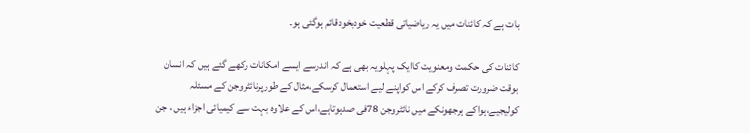بات ہے کہ کائنات میں یہ ریاضیاتی قطعیت خودبخودقائم ہوگئی ہو۔

کائنات کی حکمت ومعنویت کاایک پہلویہ بھی ہے کہ اندرسے ایسے امکانات رکھے گئے ہیں کہ انسان بوقت ضرورت تصرف کرکے اس کواپنے لیے استعمال کرسکے،مثال کے طورپرنائٹروجن کے مسئلہ کولیجیے،ہواکے ہرجھونکے میں نائٹروجن 78فی صدہوتاہے،اس کے علاوہ بہت سے کیمیائی اجزاء ہیں ، جن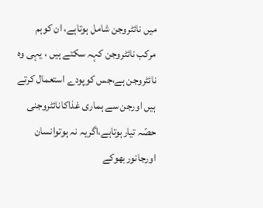میں نائٹروجن شامل ہوتاہے، ان کوہم مرکب نائٹروجن کہہ سکتے ہیں ، یہی وہ نائٹروجن ہے،جس کوپودے استعمال کرتے ہیں اورجن سے ہماری غذاکانائٹروجنی حصّہ تیارہوتاہے،اگریہ نہ ہوتوانسان اورجانوربھوکے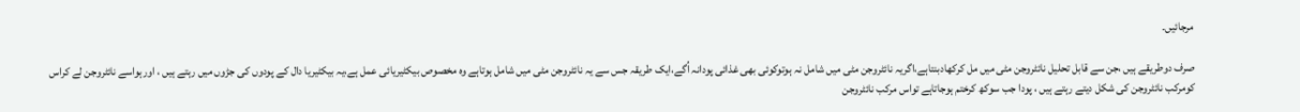مرجائیں۔

صرف دوطریقے ہیں ،جن سے قابل تحلیل نائٹروجن مٹی میں مل کرکھادبنتاہے،اگریہ نائٹروجن مٹی میں شامل نہ ہوتوکوئی بھی غذائی پودانہ اُگے،ایک طریقہ جس سے یہ نائٹروجن مٹی میں شامل ہوتاہے وہ مخصوص بیکٹیریائی عمل ہے،یہ بیکٹیریا دال کے پودوں کی جڑوں میں رہتے ہیں ، اورہواسے نائٹروجن لے کراس کومرکب نائٹروجن کی شکل دیتے رہتے ہیں ، پودا جب سوکھ کرختم ہوجاتاہے تواس مرکب نائٹروجن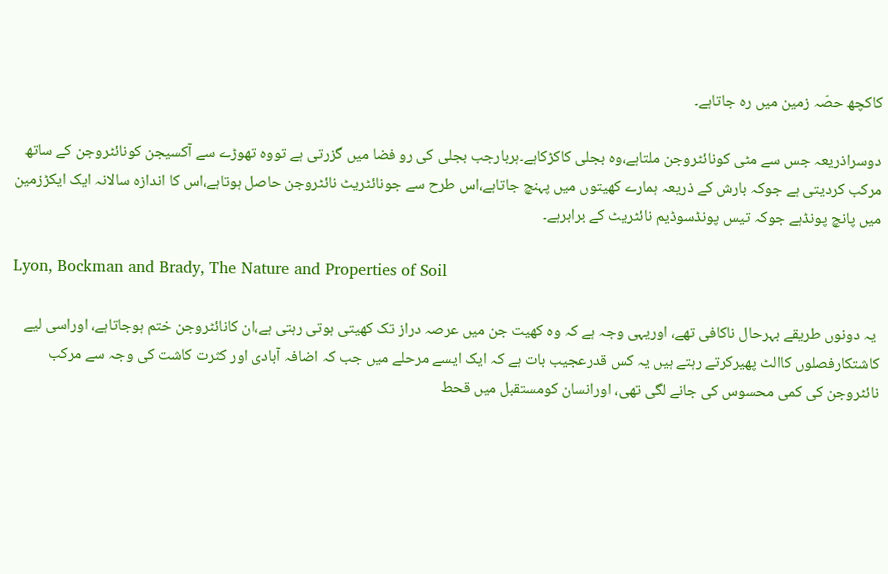کاکچھ حصّہ زمین میں رہ جاتاہے۔

دوسراذریعہ جس سے مٹی کونائٹروجن ملتاہے،وہ بجلی کاکڑکاہے۔ہربارجب بجلی کی رو فضا میں گزرتی ہے تووہ تھوڑے سے آکسیجن کونائٹروجن کے ساتھ مرکب کردیتی ہے جوکہ بارش کے ذریعہ ہمارے کھیتوں میں پہنچ جاتاہے،اس طرح سے جونائٹریٹ نائٹروجن حاصل ہوتاہے،اس کا اندازہ سالانہ ایک ایکڑزمین میں پانچ پونڈہے جوکہ تیس پونڈسوڈیم نائٹریٹ کے برابرہے۔

Lyon, Bockman and Brady, The Nature and Properties of Soil

 یہ دونوں طریقے بہرحال ناکافی تھے، اوریہی وجہ ہے کہ وہ کھیت جن میں عرصہ دراز تک کھیتی ہوتی رہتی ہے،ان کانائٹروجن ختم ہوجاتاہے، اوراسی لیے کاشتکارفصلوں کاالٹ پھیرکرتے رہتے ہیں یہ کس قدرعجیب بات ہے کہ ایک ایسے مرحلے میں جب کہ اضافہ آبادی اور کثرت کاشت کی وجہ سے مرکب نائٹروجن کی کمی محسوس کی جانے لگی تھی، اورانسان کومستقبل میں قحط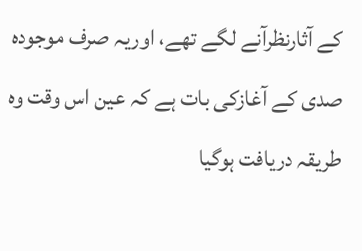کے آثارنظرآنے لگے تھے، اوریہ صرف موجودہ صدی کے آغازکی بات ہے کہ عین اس وقت وہ طریقہ دریافت ہوگیا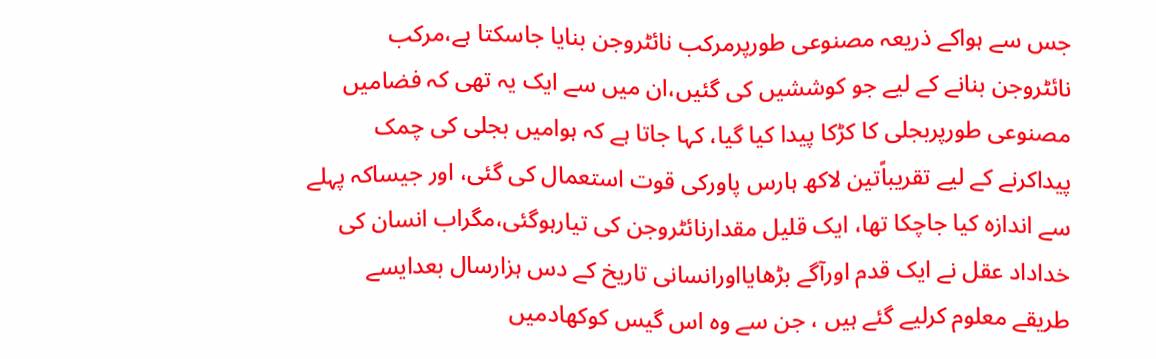جس سے ہواکے ذریعہ مصنوعی طورپرمرکب نائٹروجن بنایا جاسکتا ہے،مرکب نائٹروجن بنانے کے لیے جو کوششیں کی گئیں،ان میں سے ایک یہ تھی کہ فضامیں مصنوعی طورپربجلی کا کڑکا پیدا کیا گیا، کہا جاتا ہے کہ ہوامیں بجلی کی چمک پیداکرنے کے لیے تقریباًتین لاکھ ہارس پاورکی قوت استعمال کی گئی، اور جیساکہ پہلے سے اندازہ کیا جاچکا تھا، ایک قلیل مقدارنائٹروجن کی تیارہوگئی،مگراب انسان کی خداداد عقل نے ایک قدم اورآگے بڑھایااورانسانی تاریخ کے دس ہزارسال بعدایسے طریقے معلوم کرلیے گئے ہیں ، جن سے وہ اس گیس کوکھادمیں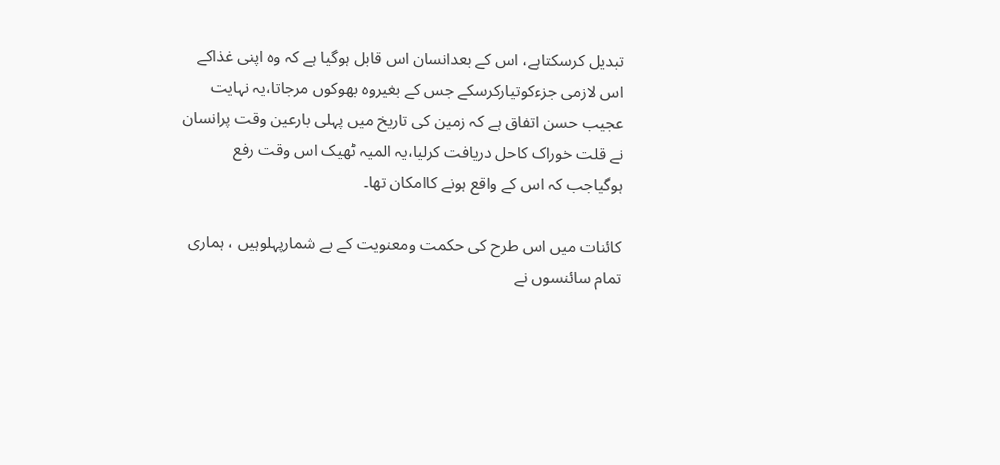تبدیل کرسکتاہے، اس کے بعدانسان اس قابل ہوگیا ہے کہ وہ اپنی غذاکے اس لازمی جزءکوتیارکرسکے جس کے بغیروہ بھوکوں مرجاتا،یہ نہایت عجیب حسن اتفاق ہے کہ زمین کی تاریخ میں پہلی بارعین وقت پرانسان نے قلت خوراک کاحل دریافت کرلیا،یہ المیہ ٹھیک اس وقت رفع ہوگیاجب کہ اس کے واقع ہونے کاامکان تھا۔

کائنات میں اس طرح کی حکمت ومعنویت کے بے شمارپہلوہیں ، ہماری تمام سائنسوں نے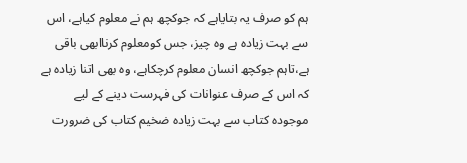ہم کو صرف یہ بتایاہے کہ جوکچھ ہم نے معلوم کیاہے، اس سے بہت زیادہ ہے وہ چیز، جس کومعلوم کرناابھی باقی ہے،تاہم جوکچھ انسان معلوم کرچکاہے، وہ بھی اتنا زیادہ ہے کہ اس کے صرف عنوانات کی فہرست دینے کے لیے موجودہ کتاب سے بہت زیادہ ضخیم کتاب کی ضرورت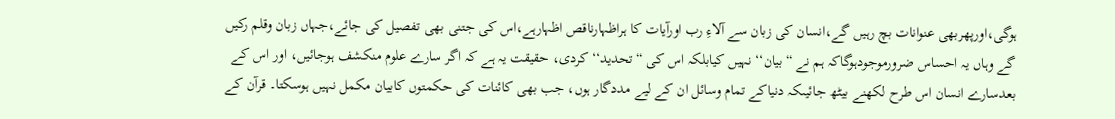ہوگی،اورپھربھی عنوانات بچ رہیں گے،انسان کی زبان سے آلاءِ رب اورآیات کا ہراظہارناقص اظہارہے،اس کی جتنی بھی تفصیل کی جائے،جہاں زبان وقلم رکیں گے وہاں یہ احساس ضرورموجودہوگاکہ ہم نے “بیان‘‘ نہیں کیابلکہ اس کی “تحدید‘‘ کردی، حقیقت یہ ہے کہ اگر سارے علوم منکشف ہوجائیں، اور اس کے بعدسارے انسان اس طرح لکھنے بیٹھ جائیںکہ دنیاکے تمام وسائل ان کے لیے مددگار ہوں، جب بھی کائنات کی حکمتوں کابیان مکمل نہیں ہوسکتا۔ قرآن کے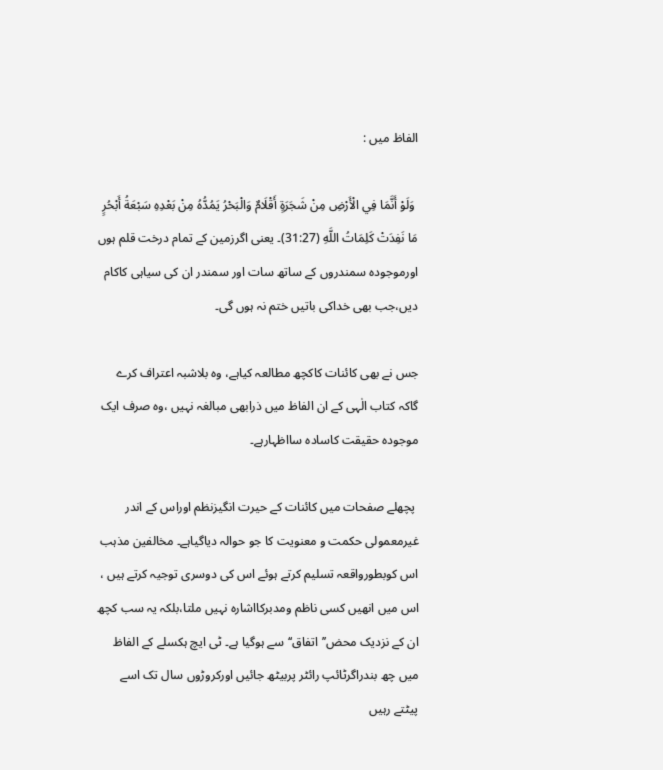الفاظ میں :

 وَلَوْ أَنَّمَا فِي الْأَرْضِ مِنْ شَجَرَةٍ أَقْلَامٌ وَالْبَحْرُ يَمُدُّهُ مِنْ بَعْدِهِ سَبْعَةُ أَبْحُرٍ مَا نَفِدَتْ كَلِمَاتُ اللَّهِ (31:27)۔ یعنی اگرزمین کے تمام درخت قلم ہوں اورموجودہ سمندروں کے ساتھ سات اور سمندر ان کی سیاہی کاکام دیں،جب بھی خداکی باتیں ختم نہ ہوں گی۔

جس نے بھی کائنات کاکچھ مطالعہ کیاہے، وہ بلاشبہ اعتراف کرے گاکہ کتاب الٰہی کے ان الفاظ میں ذرابھی مبالغہ نہیں ،وہ صرف ایک موجودہ حقیقت کاسادہ سااظہارہے۔

 پچھلے صفحات میں کائنات کے حیرت انگیزنظم اوراس کے اندر غیرمعمولی حکمت و معنویت کا جو حوالہ دیاگیاہے۔ مخالفین مذہب اس کوبطورواقعہ تسلیم کرتے ہوئے اس کی دوسری توجیہ کرتے ہیں ، اس میں انھیں کسی ناظم ومدبرکااشارہ نہیں ملتا،بلکہ یہ سب کچھ ان کے نزدیک محض’’اتفاق‘‘سے ہوگیا ہے۔ ٹی ایچ ہکسلے کے الفاظ میں چھ بندراگرٹائپ رائٹر پربیٹھ جائیں اورکروڑوں سال تک اسے پیٹتے رہیں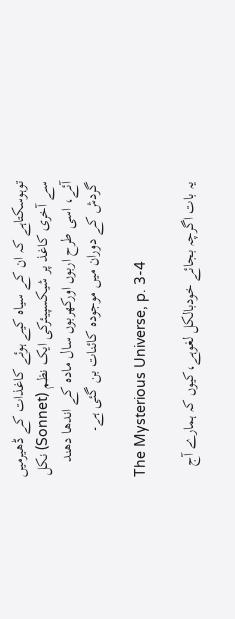توہوسکتاہے کہ ان کے سیاہ کیے ہوئے کاغذات کے ڈھیرمیں سے آخری کاغذ پر شیکسپیئرکی ایک نظم (Sonnet) نکل آئے، اسی طرح اربوں اورکھربوں سال مادہ کے اندھا دھند گردش کے دوران میں موجودہ کائنات بن گئی ہے۔

The Mysterious Universe, p. 3-4

یہ بات اگرچہ بجائے خودبالکل لغوہے،کیوں کہ ہمارے آج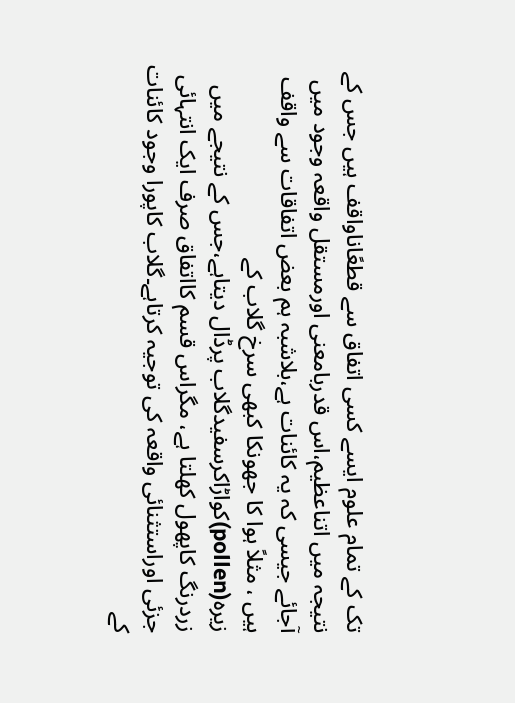تک کے تمام علوم ایسے کسی اتفاق سے قطعًاناواقف ہیں جس کے نتیجہ میں اتناعظیم،اس قدربامعنی اورمستقل واقعہ وجود میں آجائے جیسی کہ یہ کائنات ہے،بلاشبہ ہم بعض اتفاقات سے واقف ہیں ، مثلاً ہوا کا جھونکا کبھی سرخ گلاب کے زیرہ(pollen)کواڑاکرسفیدگلاب پرڈال دیتاہے،جس کے نتیجے میں زردرنگ کاپھول کھلتا ہے، مگراس قسم کااتفاق صرف ایک انتہائی جزئی اوراستثنائی واقعہ کی توجیہ کرتاہے۔گلاب کاپورا وجود کائنات کے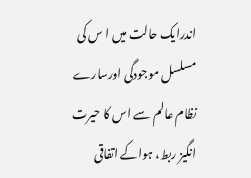اندرایک حالت میں ا س کی مسلسل موجودگی اورسارے نظام عالم سے اس کا حیرت انگیز ربط، ہواکے اتفاقی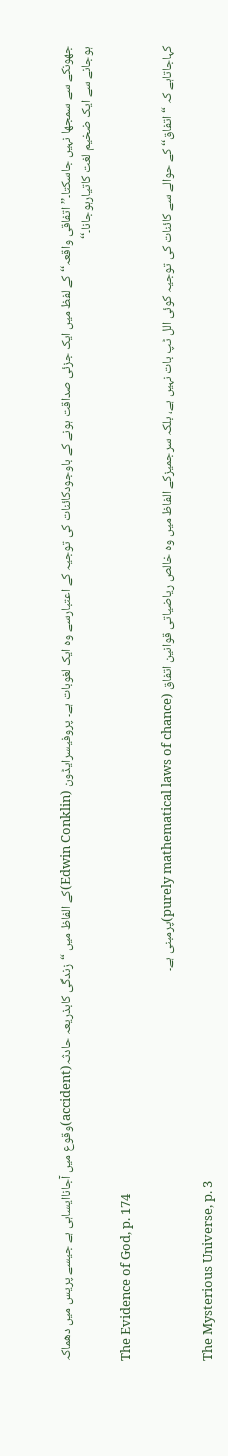جھونکے سے سمجھا نہیں جاسکتا۔’’اتفاقی واقعہ‘‘ کے لفظ میں ایک جزئی صداقت ہونے کے باوجودکائنات کی توجیہ کے اعتبارسے وہ ایک لغوبات ہے۔ پروفیسرایڈون (Edwin Conklin)کے الفاظ میں “زندگی کابذریعہ حادثہ(accident)وقوع میں آجاناایساہی ہے جیسے پریس میں دھماکہ ہوجانے سے ایک ضخیم لغت کاتیارہوجانا۔‘‘

The Evidence of God, p. 174

کہاجاتاہے کہ “اتفاق‘‘ کے حوالے سے کائنات کی توجیہ کوئی الل ٹپ بات نہیں ہے، بلکہ سرجمیزکے الفاظ میں وہ خالص ریاضیاتی قوانین اتفاق (purely mathematical laws of chance)پرمبنی ہے۔

The Mysterious Universe, p. 3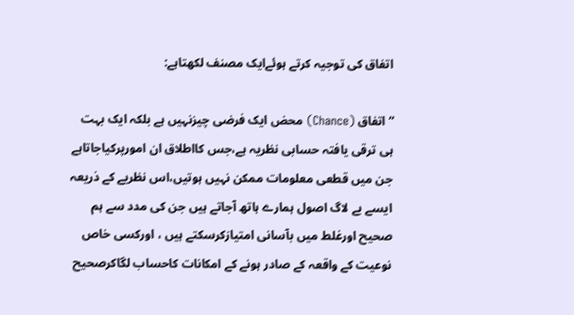اتفاق کی توجیہ کرتے ہوئےایک مصنف لکھتاہے:

“اتفاق (Chance) محض ایک فرضی چیزنہیں ہے بلکہ ایک بہت ہی ترقی یافتہ حسابی نظریہ ہے،جس کااطلاق ان امورپرکیاجاتاہے جن میں قطعی معلومات ممکن نہیں ہوتیں،اس نظریے کے ذریعہ ایسے بے لاگ اصول ہمارے ہاتھ آجاتے ہیں جن کی مدد سے ہم صحیح اورغلط میں بآسانی امتیازکرسکتے ہیں ، اورکسی خاص نوعیت کے واقعہ کے صادر ہونے کے امکانات کاحساب لگاکرصحیح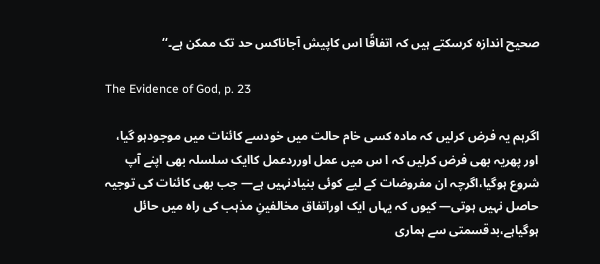صحیح اندازہ کرسکتے ہیں کہ اتفاقًا اس کاپیش آجاناکس حد تک ممکن ہے۔‘‘

The Evidence of God, p. 23

اگرہم یہ فرض کرلیں کہ مادہ کسی خام حالت میں خودسے کائنات میں موجودہو گیا، اور پھریہ بھی فرض کرلیں کہ ا س میں عمل اورردعمل کاایک سلسلہ بھی اپنے آپ شروع ہوگیا،اگرچہ ان مفروضات کے لیے کوئی بنیادنہیں ہے— جب بھی کائنات کی توجیہ حاصل نہیں ہوتی— کیوں کہ یہاں ایک اوراتفاق مخالفینِ مذہب کی راہ میں حائل ہوگیاہے،بدقسمتی سے ہماری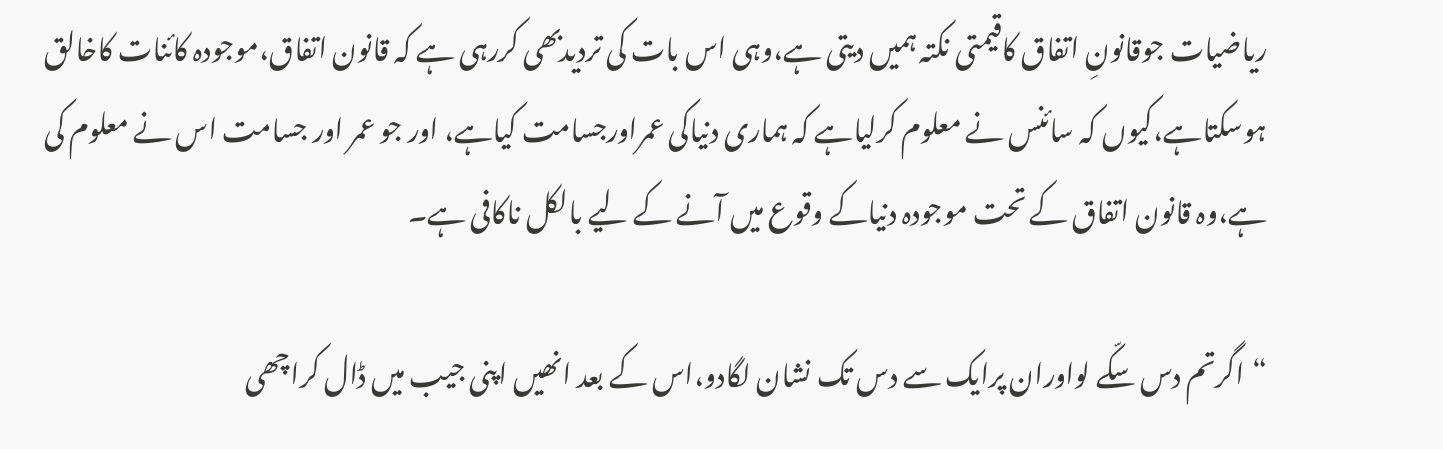ریاضیات جوقانونِ اتفاق کاقیمتی نکتہ ہمیں دیتی ہے،وہی اس بات کی تردیدبھی کررہی ہے کہ قانون اتفاق،موجودہ کائنات کاخالق ہوسکتاہے،کیوں کہ سائنس نے معلوم کرلیاہے کہ ہماری دنیاکی عمراورجسامت کیاہے، اور جو عمر اور جسامت اس نے معلوم کی ہے،وہ قانون اتفاق کے تحت موجودہ دنیاکے وقوع میں آنے کے لیے بالکل ناکافی ہے۔

“اگرتم دس سکّے لواوران پرایک سے دس تک نشان لگادو،اس کے بعد انھیں اپنی جیب میں ڈال کراچھی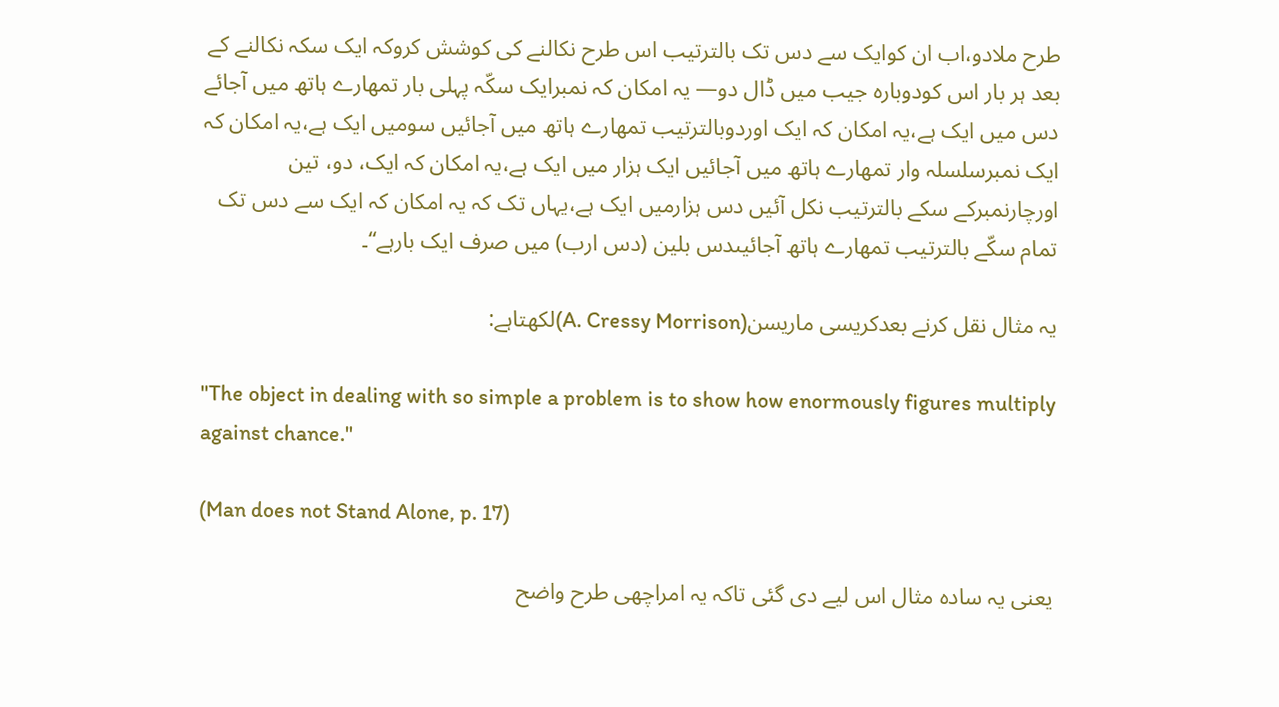طرح ملادو،اب ان کوایک سے دس تک بالترتیب اس طرح نکالنے کی کوشش کروکہ ایک سکہ نکالنے کے بعد ہر بار اس کودوبارہ جیب میں ڈال دو— یہ امکان کہ نمبرایک سکّہ پہلی بار تمھارے ہاتھ میں آجائے دس میں ایک ہے،یہ امکان کہ ایک اوردوبالترتیب تمھارے ہاتھ میں آجائیں سومیں ایک ہے،یہ امکان کہ ایک نمبرسلسلہ وار تمھارے ہاتھ میں آجائیں ایک ہزار میں ایک ہے،یہ امکان کہ ایک، دو، تین اورچارنمبرکے سکے بالترتیب نکل آئیں دس ہزارمیں ایک ہے،یہاں تک کہ یہ امکان کہ ایک سے دس تک تمام سکّے بالترتیب تمھارے ہاتھ آجائیںدس بلین (دس ارب) میں صرف ایک بارہے‘‘۔

یہ مثال نقل کرنے بعدکریسی ماریسن(A. Cressy Morrison)لکھتاہے:

"The object in dealing with so simple a problem is to show how enormously figures multiply against chance."

(Man does not Stand Alone, p. 17)

یعنی یہ سادہ مثال اس لیے دی گئی تاکہ یہ امراچھی طرح واضح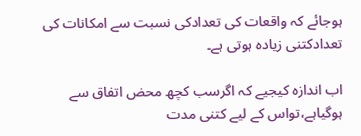ہوجائے کہ واقعات کی تعدادکی نسبت سے امکانات کی تعدادکتنی زیادہ ہوتی ہے۔

اب اندازہ کیجیے کہ اگرسب کچھ محض اتفاق سے ہوگیاہے،تواس کے لیے کتنی مدت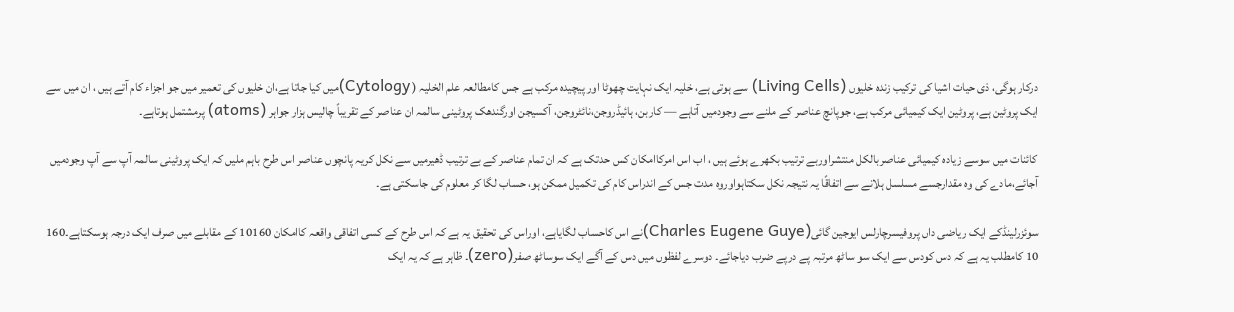درکار ہوگی، ذی حیات اشیا کی ترکیب زندہ خلیوں (Living Cells) سے ہوتی ہے، خلیہ ایک نہایت چھوٹا اور پیچیدہ مرکب ہے جس کامطالعہ علم الخلیہ ( Cytology)میں کیا جاتا ہے،ان خلیوں کی تعمیر میں جو اجزاء کام آتے ہیں ، ان میں سے ایک پروٹین ہے، پروٹین ایک کیمیائی مرکب ہے، جوپانچ عناصر کے ملنے سے وجودمیں آتاہے — کاربن، ہائیڈروجن،نائٹروجن، آکسیجن اورگندھک پروٹینی سالمہ ان عناصر کے تقریباً چالیس ہزار جواہر (atoms) پرمشتمل ہوتاہے۔

کائنات میں سوسے زیادہ کیمیائی عناصربالکل منتشراوربے ترتیب بکھرے ہوئے ہیں ، اب اس امرکاامکان کس حدتک ہے کہ ان تمام عناصر کے بے ترتیب ڈھیرمیں سے نکل کریہ پانچوں عناصر اس طرح باہم ملیں کہ ایک پروٹینی سالمہ آپ سے آپ وجودمیں آجائے،مادے کی وہ مقدارجسے مسلسل ہلانے سے اتفاقًا یہ نتیجہ نکل سکتاہواوروہ مدت جس کے اندراس کام کی تکمیل ممکن ہو، حساب لگا کر معلوم کی جاسکتی ہے۔

سوئزرلینڈکے ایک ریاضی داں پروفیسرچارلس ایوجین گائی(Charles Eugene Guye)نے اس کاحساب لگایاہے، اوراس کی تحقیق یہ ہے کہ اس طرح کے کسی اتفاقی واقعہ کاامکان 10160 کے مقابلے میں صرف ایک درجہ ہوسکتاہے۔160 10 کامطلب یہ ہے کہ دس کودس سے ایک سو ساٹھ مرتبہ پے درپے ضرب دیاجائے۔ دوسرے لفظوں میں دس کے آگے ایک سوساٹھ صفر(zero)۔ ظاہر ہے کہ یہ ایک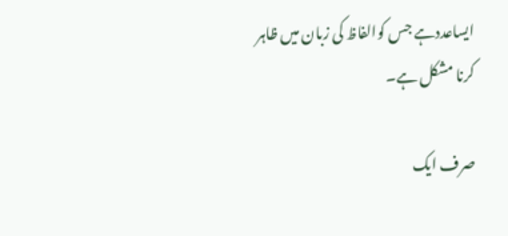ایساعددہے جس کوالفاظ کی زبان میں ظاہر کرنا مشکل ہے۔

صرف ایک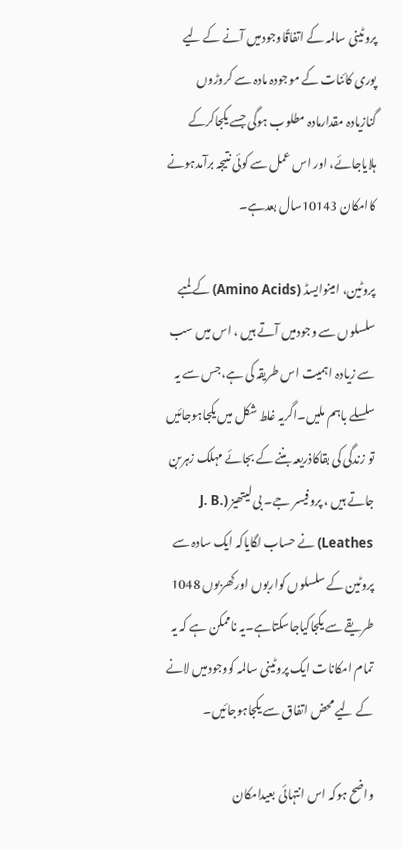پروٹینی سالمہ کے اتفاقًاوجودمیں آنے کے لیے پوری کائنات کے موجودہ مادہ سے کروڑوں گنازیادہ مقدارمادہ مطلوب ہوگی جسے یکجاکرکے ہلایاجائے، اور اس عمل سے کوئی نتیجہ برآمدہونے کاامکان 10143سال بعدہے۔

پروٹین، امینوایسڈ (Amino Acids) کے لمبے سلسلوں سے وجودمیں آتے ہیں ، اس میں سب سے زیادہ اہمیت اس طریقہ کی ہے،جس سے یہ سلسلے باہم ملیں۔اگریہ غلط شکل میں یکجاہوجائیں تو زندگی کی بقاکاذریعہ بننے کے بجائے مہلک زہربن جاتے ہیں ، پروفیسر جے۔ بی لیتھیز (J. B. Leathes) نے حساب لگایاکہ ایک سادہ سے پروٹین کے سلسلوں کواربوں اورکھربوں 1048 طریقے سے یکجاکیاجاسکتاہے۔یہ ناممکن ہے کہ یہ تمام امکانات ایک پروٹینی سالمہ کووجودمیں لانے کے لیے محض اتفاق سے یکجاہوجائیں۔

واضح ہوکہ اس انتہائی بعیدامکان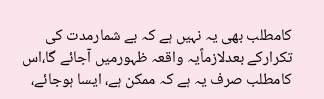کامطلب بھی یہ نہیں ہے کہ بے شمارمدت کی تکرارکے بعدلازماًیہ واقعہ ظہورمیں آجائے گا،اس کامطلب صرف یہ ہے کہ ممکن ہے، ایسا ہوجائے،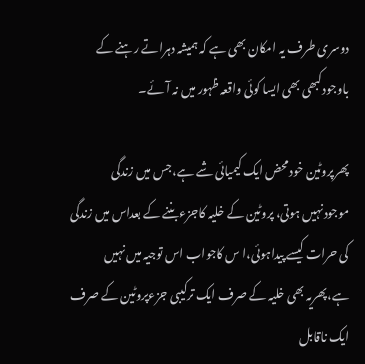دوسری طرف یہ امکان بھی ہے کہ ہمیشہ دہراتے رہنے کے باوجودکبھی بھی ایسا کوئی واقعہ ظہور میں نہ آئے۔

پھرپروٹین خودمحض ایک کیمیائی شے ہے،جس میں زندگی موجودنہیں ہوتی، پروٹین کے خلیہ کاجزءبننے کے بعداس میں زندگی کی حرات کیسے پیداہوئی،ا س کاجواب اس توجیہ میں نہیں ہے،پھریہ بھی خلیہ کے صرف ایک ترکیبی جزءپروٹین کے صرف ایک ناقابل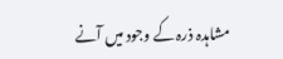مشاہدہ ذرہ کے وجود میں آنے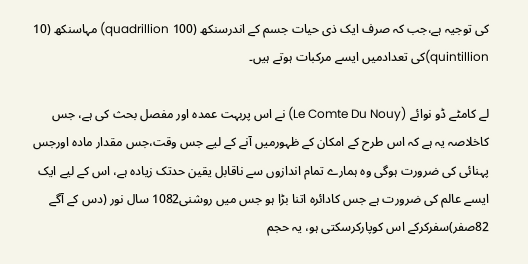کی توجیہ ہے،جب کہ صرف ایک ذی حیات جسم کے اندرسنکھ (100 quadrillion) مہاسنکھ (10 quintillion)کی تعدادمیں ایسے مرکبات ہوتے ہیں۔

لے کامٹے ڈو نوائے (Le Comte Du Nouy) نے اس پربہت عمدہ اور مفصل بحث کی ہے، جس کاخلاصہ یہ ہے کہ اس طرح کے امکان کے ظہورمیں آنے کے لیے جس وقت،جس مقدار مادہ اورجس پہنائی کی ضرورت ہوگی وہ ہمارے تمام اندازوں سے ناقابل یقین حدتک زیادہ ہے، اس کے لیے ایک ایسے عالم کی ضرورت ہے جس کادائرہ اتنا بڑا ہو جس میں روشنی1082 سال نور (دس کے آگے 82صفر)سفرکرکے اس کوپارکرسکتی ہو، یہ حجم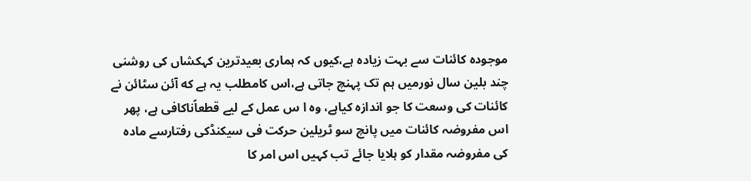موجودہ کائنات سے بہت زیادہ ہے،کیوں کہ ہماری بعیدترین کہکشاں کی روشنی چند بلین سال نورمیں ہم تک پہنچ جاتی ہے،اس کامطلب یہ ہے که آئن سٹائن نے کائنات کی وسعت کا جو اندازہ کیاہے، وہ ا س عمل کے لیے قطعاًناکافی ہے، پھر اس مفروضہ کائنات میں پانچ سو ٹریلین حرکت فی سيکنڈکی رفتارسے مادہ کی مفروضہ مقدار کو ہلایا جائے تب کہیں اس امر کا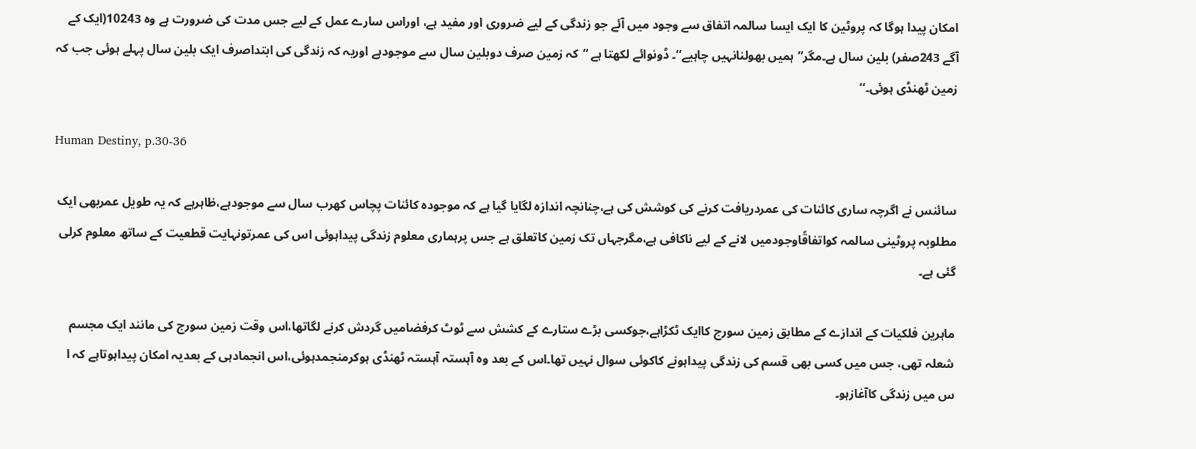امکان پیدا ہوگا کہ پروٹین کا ایک ایسا سالمہ اتفاق سے وجود میں آئے جو زندگی کے لیے ضروری اور مفید ہے، اوراس سارے عمل کے لیے جس مدت کی ضرورت ہے وہ 10243(ایک کے آگے 243صفر) بلین سال ہے۔مگر”ہمیں بھولنانہیں چاہیے‘‘۔ ڈونوائے لکھتا ہے “کہ زمین صرف دوبلین سال سے موجودہے اوریہ کہ زندگی کی ابتداصرف ایک بلین سال پہلے ہوئی جب کہ زمین ٹھنڈی ہوئی۔‘‘

Human Destiny, p.30-36

سائنس نے اگرچہ ساری کائنات کی عمردریافت کرنے کی کوشش کی ہے،چنانچہ اندازہ لگایا گیا ہے کہ موجودہ کائنات پچاس کھرب سال سے موجودہے،ظاہرہے کہ یہ طویل عمربھی ایک مطلوبہ پروٹینی سالمہ کواتفاقًاوجودمیں لانے کے لیے ناکافی ہے،مگرجہاں تک زمین کاتعلق ہے جس پرہماری معلوم زندگی پیداہوئی اس کی عمرتونہایت قطعیت کے ساتھ معلوم کرلی گئی ہے۔

ماہرین فلکیات کے اندازے کے مطابق زمین سورج کاایک ٹکڑاہے،جوکسی بڑے ستارے کے کشش سے ٹوٹ کرفضامیں گردش کرنے لگاتھا،اس وقت زمین سورج کی مانند ایک مجسم شعلہ تھی، جس میں کسی بھی قسم کی زندگی پیداہونے کاکوئی سوال نہیں تھا۔اس کے بعد وہ آہستہ آہستہ ٹھنڈی ہوکرمنجمدہوئی،اس انجمادہی کے بعدیہ امکان پیداہوتاہے کہ ا س میں زندگی کاآغازہو۔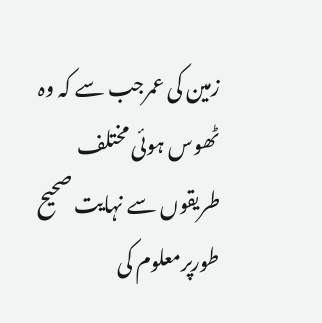زمین کی عمرجب سے کہ وہ ٹھوس ہوئی مختلف طریقوں سے نہایت صحیح طورپرمعلوم کی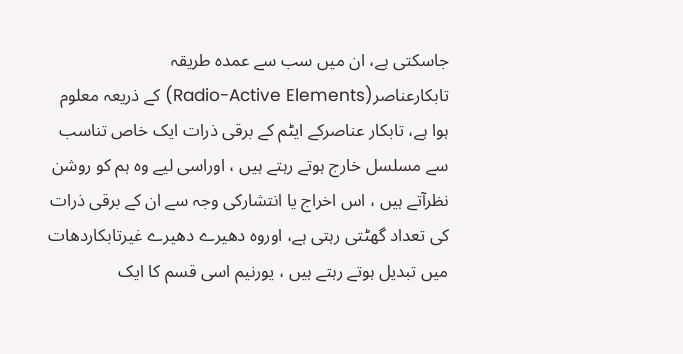جاسکتی ہے، ان میں سب سے عمدہ طریقہ تابکارعناصر(Radio-Active Elements) کے ذریعہ معلوم ہوا ہے، تابکار عناصرکے ایٹم کے برقی ذرات ایک خاص تناسب سے مسلسل خارج ہوتے رہتے ہیں ، اوراسی لیے وہ ہم کو روشن نظرآتے ہیں ، اس اخراج یا انتشارکی وجہ سے ان کے برقی ذرات کی تعداد گھٹتی رہتی ہے، اوروہ دھیرے دھیرے غیرتابکاردھات میں تبدیل ہوتے رہتے ہیں ، یورنیم اسی قسم کا ایک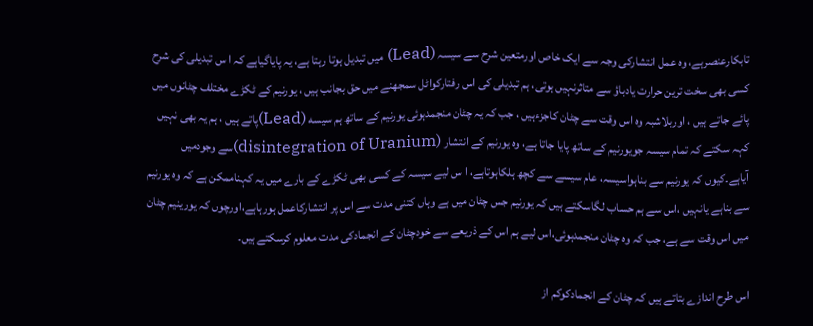تابکارعنصرہے، وہ عمل انتشارکی وجہ سے ایک خاص اورمتعین شرح سے سیسہ (Lead) میں تبدیل ہوتا رہتا ہے، یہ پایاگیاہے کہ ا س تبدیلی کی شرح کسی بھی سخت ترین حرارت یادباؤ سے متاثرنہیں ہوتی، ہم تبدیلی کی اس رفتارکواٹل سمجھنے میں حق بجانب ہیں ، یورنیم کے ٹکڑے مختلف چٹانوں میں پائے جاتے ہیں ، اوربلاشبہ وہ اس وقت سے چٹان کاجزءہیں ، جب کہ یہ چٹان منجمدہوئی یورنیم کے ساتھ ہم سیسه (Lead)پاتے ہیں ، ہم یہ بھی نہیں کہہ سکتے کہ تمام سیسہ جویورنیم کے ساتھ پایا جاتا ہے، وہ یورنیم کے انتشار (disintegration of Uranium)سے وجودمیں آیاہے۔کیوں کہ یورنیم سے بناہواسیسہ، عام سیسے سے کچھ ہلکاہوتاہے، ا س لیے سیسہ کے کسی بھی ٹکڑے کے بارے میں یہ کہناممکن ہے کہ وہ یورنیم سے بناہے یانہیں ،اس سے ہم حساب لگاسکتے ہیں کہ یورنیم جس چٹان میں ہے وہاں کتنی مدت سے اس پر انتشارکاعمل ہورہاہے،اورچوں کہ یورینیم چٹان میں اس وقت سے ہے، جب کہ وہ چٹان منجمدہوئی،اس لیے ہم اس کے ذریعے سے خودچٹان کے انجمادکی مدت معلوم کرسکتے ہیں۔

اس طرح اندازے بتاتے ہیں کہ چٹان کے انجمادکوکم از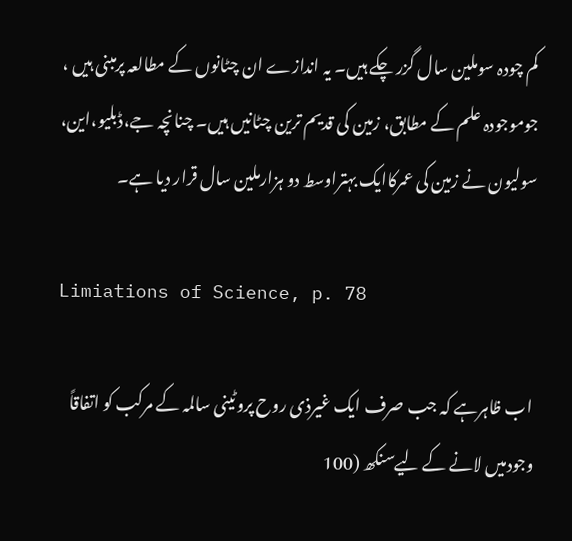کم چودہ سوملین سال گزر چکے ہیں۔ یہ اندازے ان چٹانوں کے مطالعہ پرمبنی ہیں ، جوموجودہ علم کے مطابق، زمین کی قدیم ترین چٹانیں ہیں۔ چنانچہ جے،ڈبلیو،این، سولیون نے زمین کی عمرکاایک بہتراوسط دو ہزارملین سال قرار دیا ہے۔

Limiations of Science, p. 78

 اب ظاہرہے کہ جب صرف ایک غیرذی روح پروٹینی سالمہ کے مرکب کو اتفاقاً وجودمیں لانے کے لیےسنکھ (100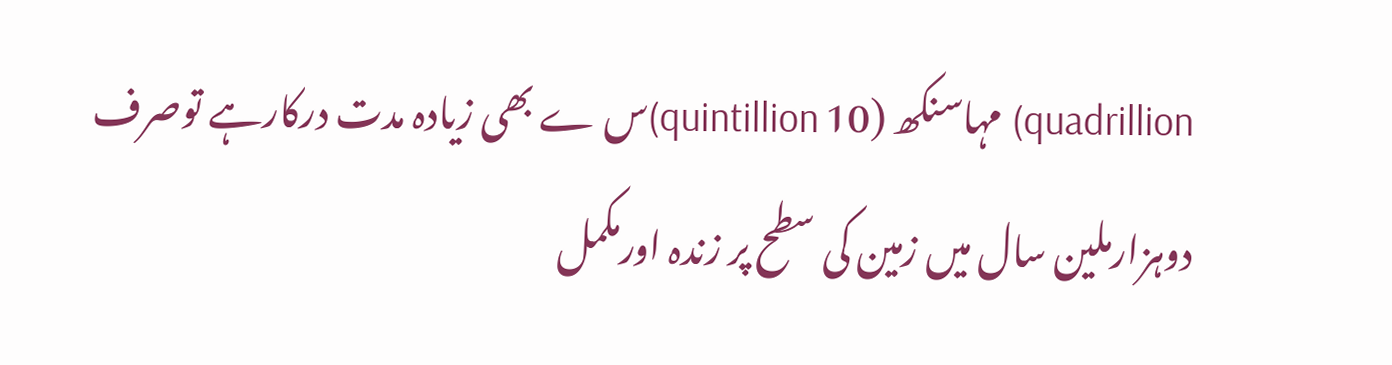quadrillion) مہاسنکھ (10 quintillion)س ے بھی زیادہ مدت درکارہے توصرف دوہزارملین سال میں زمین کی سطح پر زندہ اورمکمل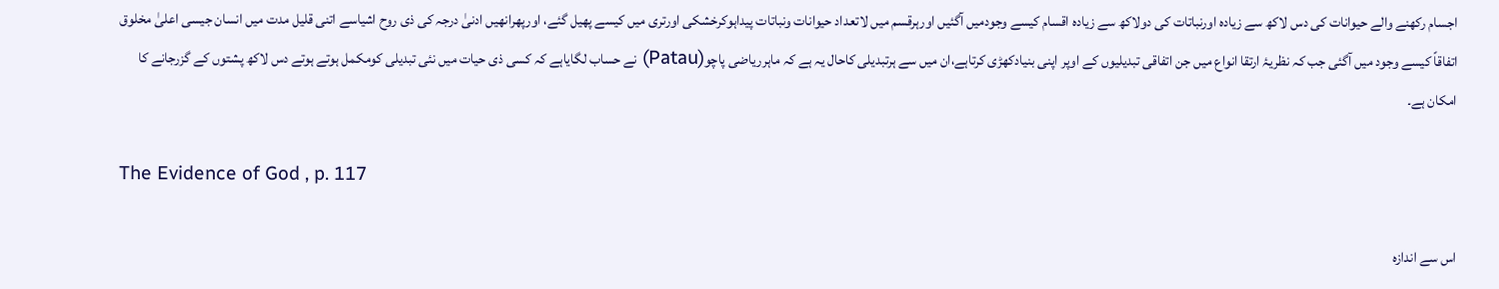اجسام رکھنے والے حیوانات کی دس لاکھ سے زیادہ اورنباتات کی دولاکھ سے زیادہ اقسام کیسے وجودمیں آگئیں اورہرقسم میں لاتعداد حیوانات ونباتات پیداہوکرخشکی اورتری میں کیسے پھیل گئے، اورپھرانھیں ادنیٰ درجہ کی ذی روح اشیاسے اتنی قلیل مدت میں انسان جیسی اعلیٰ مخلوق اتفاقاً کیسے وجود میں آگئی جب کہ نظریۂ ارتقا انواع میں جن اتفاقی تبدیلیوں کے اوپر اپنی بنیادکھڑی کرتاہے،ان میں سے ہرتبدیلی کاحال یہ ہے کہ ماہرریاضی پاچو(Patau) نے حساب لگایاہے کہ کسی ذی حیات میں نئی تبدیلی کومکمل ہوتے ہوتے دس لاکھ پشتوں کے گزرجانے کا امکان ہے۔

The Evidence of God , p. 117

اس سے اندازہ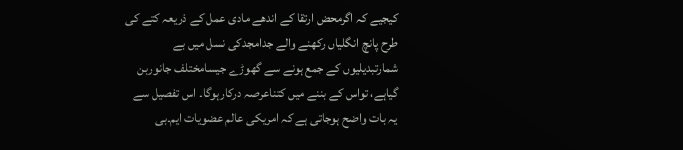کیجیے کہ اگرمحض ارتقا کے اندھے مادی عمل کے ذریعہ کتے کی طرح پانچ انگلیاں رکھنے والے جدامجدکی نسل میں بے شمارتبدیلیوں کے جمع ہونے سے گھوڑے جیسامختلف جانوربن گیاہے، تواس کے بننے میں کتناعرصہ درکارہوگا۔ اس تفصیل سے یہ بات واضح ہوجاتی ہے کہ امریکی عالم عضویات ایم۔بی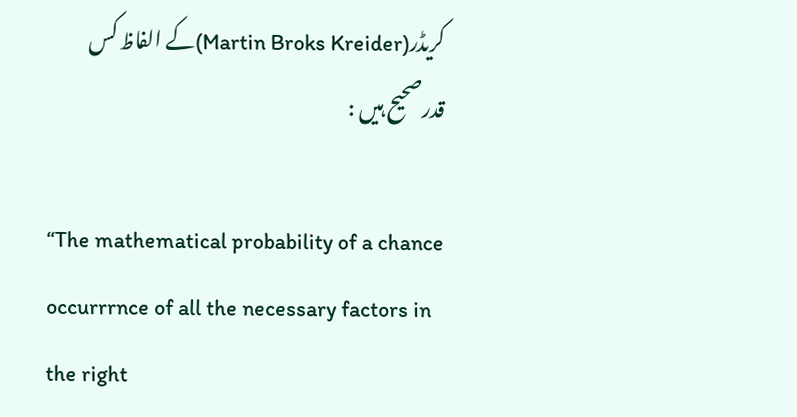کریڈر(Martin Broks Kreider)کے الفاظ کس قدرصحیح ہیں :

“The mathematical probability of a chance occurrrnce of all the necessary factors in the right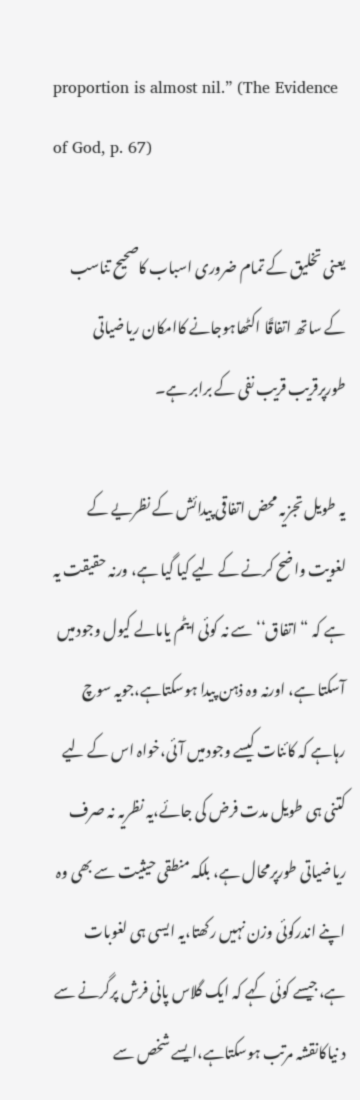proportion is almost nil.” (The Evidence of God, p. 67)

یعنی تخلیق کے تمام ضروری اسباب کاصحیح تناسب کے ساتھ اتفاقًا اکٹھاہوجانے کاامکان ریاضیاتی طورپرقریب قریب نفی کے برابر ہے۔

یہ طویل تجزیہ محض اتفاقی پیدائش کے نظریے کے لغویت واضح کرنے کے لیے کیا گیا ہے، ورنہ حقیقت یہ ہے کہ “اتفاق‘‘ سے نہ کوئی ایٹم یامالے کیول وجودمیں آسکتا ہے، اورنہ وہ ذہن پیدا ہوسکتاہے،جویہ سوچ رہاہے کہ کائنات کیسے وجودمیں آئی،خواہ اس کے لیے کتنی ہی طویل مدت فرض کی جائے،یہ نظریہ نہ صرف ریاضیاتی طورپرمحال ہے، بلکہ منطقی حیثیت سے بھی وہ اپنے اندرکوئی وزن نہیں رکھتا،یہ ایسی ہی لغوبات ہے،جیسے کوئی کہے کہ ایک گلاس پانی فرش پرگرنے سے د نیاکانقشہ مرتب ہوسکتاہے،ایسے شخص سے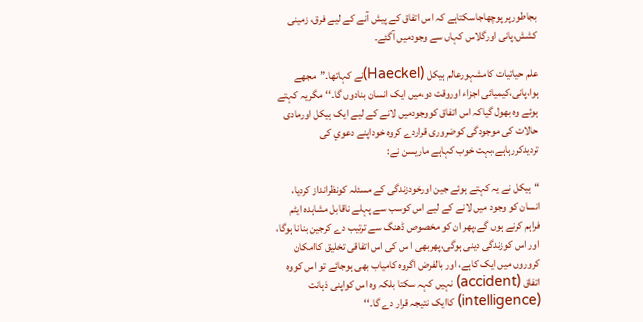بجاطورپر پوچھاجاسکتاہے کہ اس اتفاق کے پیش آنے کے لیے فرق، زمینی کشش،پانی اورگلاس کہاں سے وجودمیں آگئے۔

علم حیاتیات کامشہورعالم ہیکل (Haeckel)نے کہاتھا۔”مجھے ہوا،پانی،کیمیائی اجزاء اوروقت دو،میں ایک انسان بنادوں گا۔‘‘مگریہ کہتے ہوئے وہ بھول گیاکہ اس اتفاق کووجودمیں لانے کے لیے ایک ہیکل اورمادی حالات کی موجودگی کوضروری قراردے کروہ خوداپنے دعوي کی تردیدکررہاہے،بہت خوب کہاہے ماریسن نے:

“ہیکل نے یہ کہتے ہوئے جین اورخودزندگی کے مسئلہ کونظرانداز کردیا، انسان کو وجود میں لانے کے لیے اس کوسب سے پہلے ناقابل مشاہدہ ایٹم فراہم کرنے ہوں گے،پھر ان کو مخصوص ڈھنگ سے ترتیب دے کرجین بنانا ہوگا، اور اس کوزندگی دینی ہوگی،پھربھی ا س کی اس اتفاقی تخلیق کاامکان کروروں میں ایک کاہے، اور بالفرض اگروہ کامیاب بھی ہوجائے تو اس کووہ اتفاق (accident) نہیں کہہ سکتا بلکہ وہ اس کواپنی ذہانت (intelligence) کاایک نتیجہ قرار دے گا۔‘‘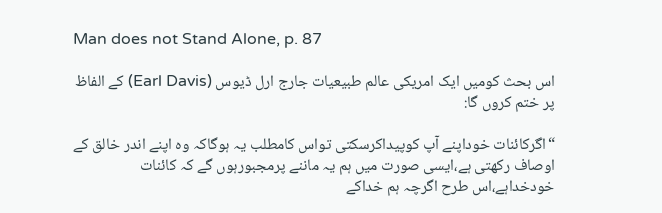Man does not Stand Alone, p. 87

اس بحث کومیں ایک امریکی عالم طبیعیات جارج ارل ڈیوس (Earl Davis) کے الفاظ پر ختم کروں گا:

“اگرکائنات خوداپنے آپ کوپیداکرسکتی تواس کامطلب یہ ہوگاکہ وہ اپنے اندر خالق کے اوصاف رکھتی ہے،ایسی صورت میں ہم یہ ماننے پرمجبورہوں گے کہ کائنات خودخداہے،اس طرح اگرچہ ہم خداکے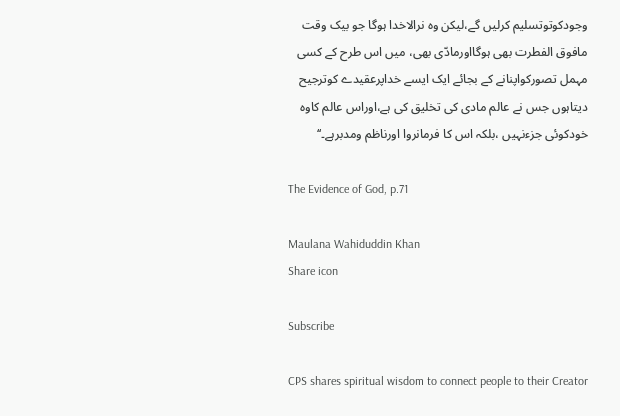وجودکوتوتسلیم کرلیں گے،لیکن وہ نرالاخدا ہوگا جو بیک وقت مافوق الفطرت بھی ہوگااورمادّی بھی، میں اس طرح کے کسی مہمل تصورکواپنانے کے بجائے ایک ایسے خداپرعقیدے کوترجیح دیتاہوں جس نے عالم مادی کی تخلیق کی ہے،اوراس عالم کاوہ خودکوئی جزءنہیں ،بلکہ اس کا فرمانروا اورناظم ومدبرہے۔‘‘

The Evidence of God, p.71

Maulana Wahiduddin Khan
Share icon

Subscribe

CPS shares spiritual wisdom to connect people to their Creator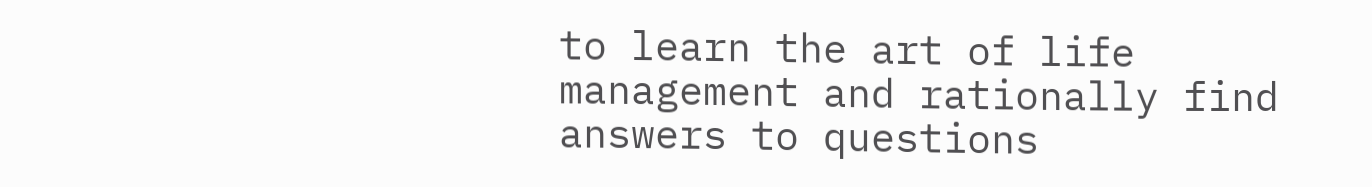to learn the art of life management and rationally find answers to questions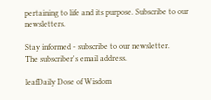pertaining to life and its purpose. Subscribe to our newsletters.

Stay informed - subscribe to our newsletter.
The subscriber's email address.

leafDaily Dose of Wisdom